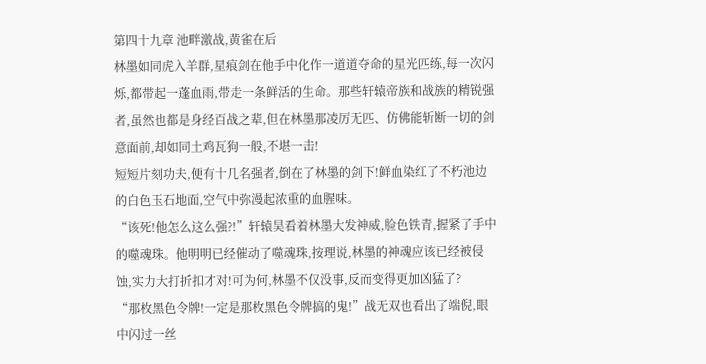第四十九章 池畔激战,黄雀在后
林墨如同虎入羊群,星痕剑在他手中化作一道道夺命的星光匹练,每一次闪烁,都带起一蓬血雨,带走一条鲜活的生命。那些轩辕帝族和战族的精锐强者,虽然也都是身经百战之辈,但在林墨那凌厉无匹、仿佛能斩断一切的剑意面前,却如同土鸡瓦狗一般,不堪一击!
短短片刻功夫,便有十几名强者,倒在了林墨的剑下!鲜血染红了不朽池边的白色玉石地面,空气中弥漫起浓重的血腥味。
“该死!他怎么这么强?!”轩辕昊看着林墨大发神威,脸色铁青,握紧了手中的噬魂珠。他明明已经催动了噬魂珠,按理说,林墨的神魂应该已经被侵蚀,实力大打折扣才对!可为何,林墨不仅没事,反而变得更加凶猛了?
“那枚黑色令牌!一定是那枚黑色令牌搞的鬼!”战无双也看出了端倪,眼中闪过一丝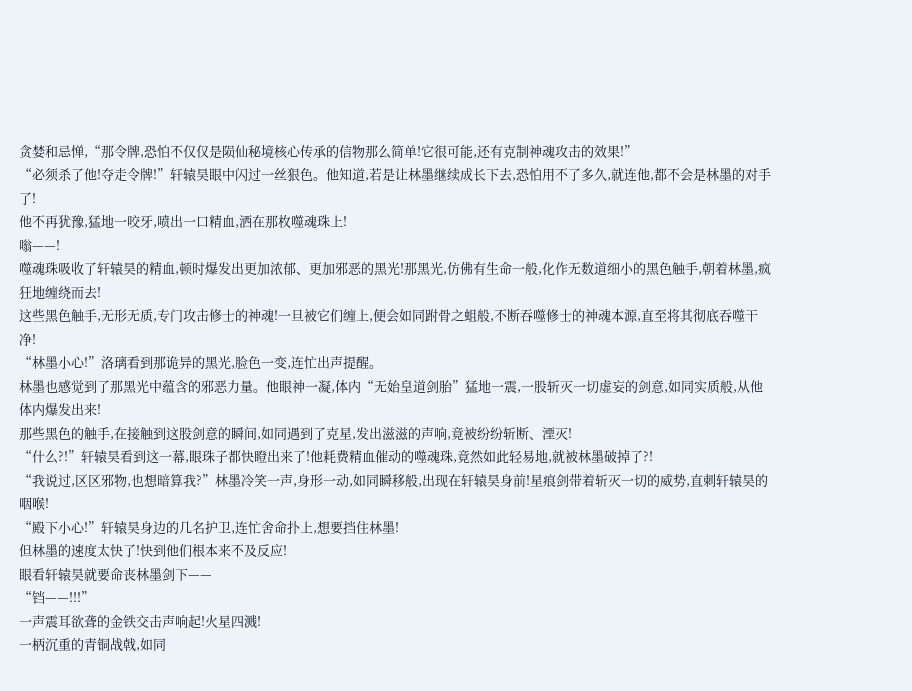贪婪和忌惮,“那令牌,恐怕不仅仅是陨仙秘境核心传承的信物那么简单!它很可能,还有克制神魂攻击的效果!”
“必须杀了他!夺走令牌!”轩辕昊眼中闪过一丝狠色。他知道,若是让林墨继续成长下去,恐怕用不了多久,就连他,都不会是林墨的对手了!
他不再犹豫,猛地一咬牙,喷出一口精血,洒在那枚噬魂珠上!
嗡——!
噬魂珠吸收了轩辕昊的精血,顿时爆发出更加浓郁、更加邪恶的黑光!那黑光,仿佛有生命一般,化作无数道细小的黑色触手,朝着林墨,疯狂地缠绕而去!
这些黑色触手,无形无质,专门攻击修士的神魂!一旦被它们缠上,便会如同跗骨之蛆般,不断吞噬修士的神魂本源,直至将其彻底吞噬干净!
“林墨小心!”洛璃看到那诡异的黑光,脸色一变,连忙出声提醒。
林墨也感觉到了那黑光中蕴含的邪恶力量。他眼神一凝,体内“无始皇道剑胎”猛地一震,一股斩灭一切虚妄的剑意,如同实质般,从他体内爆发出来!
那些黑色的触手,在接触到这股剑意的瞬间,如同遇到了克星,发出滋滋的声响,竟被纷纷斩断、湮灭!
“什么?!”轩辕昊看到这一幕,眼珠子都快瞪出来了!他耗费精血催动的噬魂珠,竟然如此轻易地,就被林墨破掉了?!
“我说过,区区邪物,也想暗算我?”林墨冷笑一声,身形一动,如同瞬移般,出现在轩辕昊身前!星痕剑带着斩灭一切的威势,直刺轩辕昊的咽喉!
“殿下小心!”轩辕昊身边的几名护卫,连忙舍命扑上,想要挡住林墨!
但林墨的速度太快了!快到他们根本来不及反应!
眼看轩辕昊就要命丧林墨剑下——
“铛——!!!”
一声震耳欲聋的金铁交击声响起!火星四溅!
一柄沉重的青铜战戟,如同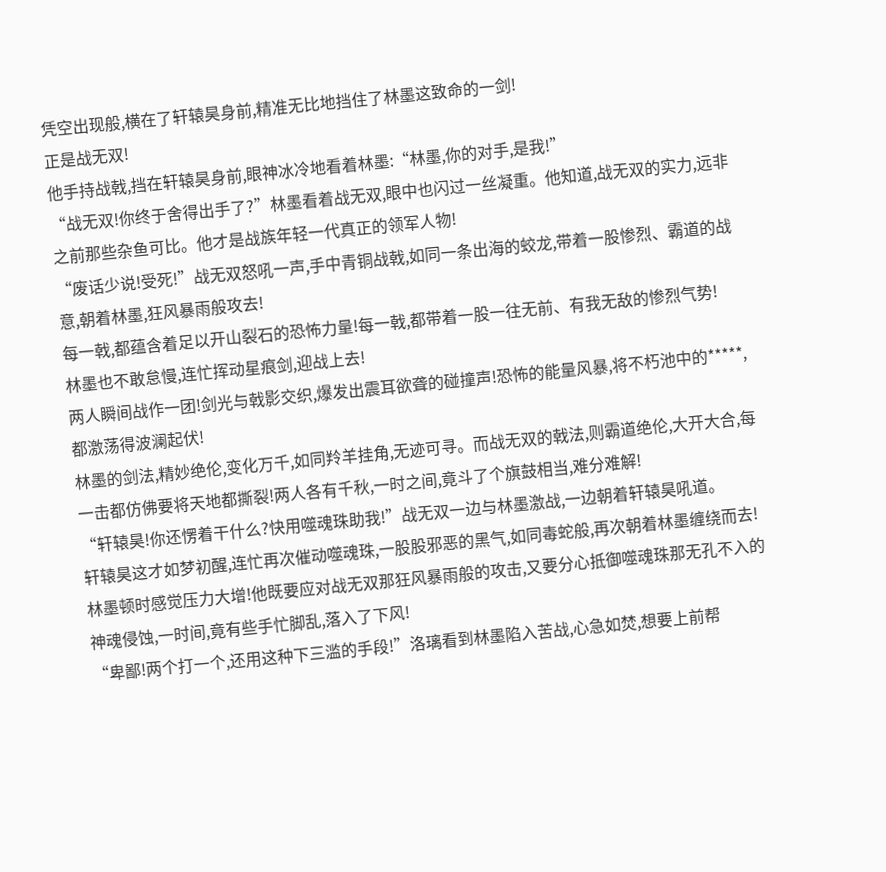凭空出现般,横在了轩辕昊身前,精准无比地挡住了林墨这致命的一剑!
正是战无双!
他手持战戟,挡在轩辕昊身前,眼神冰冷地看着林墨:“林墨,你的对手,是我!”
“战无双!你终于舍得出手了?”林墨看着战无双,眼中也闪过一丝凝重。他知道,战无双的实力,远非之前那些杂鱼可比。他才是战族年轻一代真正的领军人物!
“废话少说!受死!”战无双怒吼一声,手中青铜战戟,如同一条出海的蛟龙,带着一股惨烈、霸道的战意,朝着林墨,狂风暴雨般攻去!
每一戟,都蕴含着足以开山裂石的恐怖力量!每一戟,都带着一股一往无前、有我无敌的惨烈气势!
林墨也不敢怠慢,连忙挥动星痕剑,迎战上去!
两人瞬间战作一团!剑光与戟影交织,爆发出震耳欲聋的碰撞声!恐怖的能量风暴,将不朽池中的*****,都激荡得波澜起伏!
林墨的剑法,精妙绝伦,变化万千,如同羚羊挂角,无迹可寻。而战无双的戟法,则霸道绝伦,大开大合,每一击都仿佛要将天地都撕裂!两人各有千秋,一时之间,竟斗了个旗鼓相当,难分难解!
“轩辕昊!你还愣着干什么?快用噬魂珠助我!”战无双一边与林墨激战,一边朝着轩辕昊吼道。
轩辕昊这才如梦初醒,连忙再次催动噬魂珠,一股股邪恶的黑气,如同毒蛇般,再次朝着林墨缠绕而去!
林墨顿时感觉压力大增!他既要应对战无双那狂风暴雨般的攻击,又要分心抵御噬魂珠那无孔不入的神魂侵蚀,一时间,竟有些手忙脚乱,落入了下风!
“卑鄙!两个打一个,还用这种下三滥的手段!”洛璃看到林墨陷入苦战,心急如焚,想要上前帮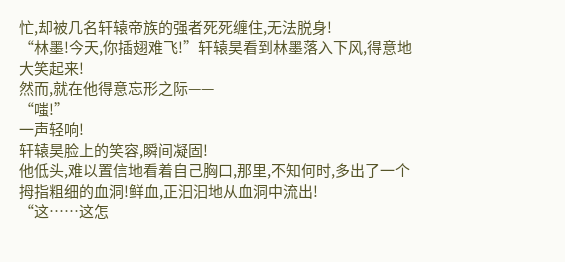忙,却被几名轩辕帝族的强者死死缠住,无法脱身!
“林墨!今天,你插翅难飞!”轩辕昊看到林墨落入下风,得意地大笑起来!
然而,就在他得意忘形之际——
“嗤!”
一声轻响!
轩辕昊脸上的笑容,瞬间凝固!
他低头,难以置信地看着自己胸口,那里,不知何时,多出了一个拇指粗细的血洞!鲜血,正汩汩地从血洞中流出!
“这……这怎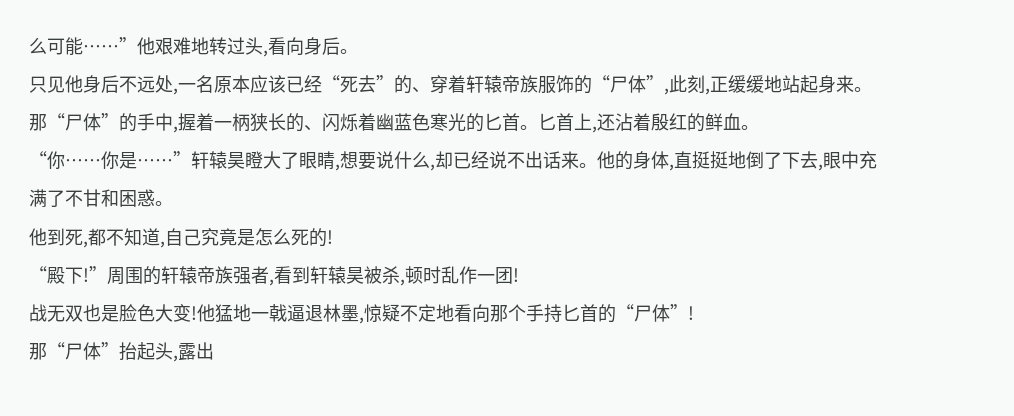么可能……”他艰难地转过头,看向身后。
只见他身后不远处,一名原本应该已经“死去”的、穿着轩辕帝族服饰的“尸体”,此刻,正缓缓地站起身来。那“尸体”的手中,握着一柄狭长的、闪烁着幽蓝色寒光的匕首。匕首上,还沾着殷红的鲜血。
“你……你是……”轩辕昊瞪大了眼睛,想要说什么,却已经说不出话来。他的身体,直挺挺地倒了下去,眼中充满了不甘和困惑。
他到死,都不知道,自己究竟是怎么死的!
“殿下!”周围的轩辕帝族强者,看到轩辕昊被杀,顿时乱作一团!
战无双也是脸色大变!他猛地一戟逼退林墨,惊疑不定地看向那个手持匕首的“尸体”!
那“尸体”抬起头,露出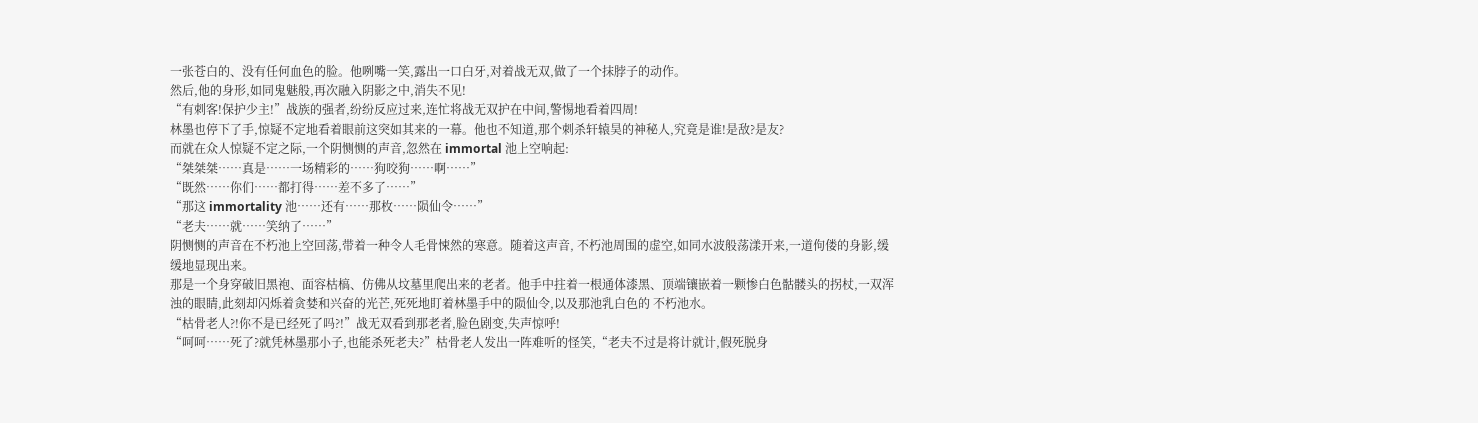一张苍白的、没有任何血色的脸。他咧嘴一笑,露出一口白牙,对着战无双,做了一个抹脖子的动作。
然后,他的身形,如同鬼魅般,再次融入阴影之中,消失不见!
“有刺客!保护少主!”战族的强者,纷纷反应过来,连忙将战无双护在中间,警惕地看着四周!
林墨也停下了手,惊疑不定地看着眼前这突如其来的一幕。他也不知道,那个刺杀轩辕昊的神秘人,究竟是谁!是敌?是友?
而就在众人惊疑不定之际,一个阴恻恻的声音,忽然在 immortal 池上空响起:
“桀桀桀……真是……一场精彩的……狗咬狗……啊……”
“既然……你们……都打得……差不多了……”
“那这 immortality 池……还有……那枚……陨仙令……”
“老夫……就……笑纳了……”
阴恻恻的声音在不朽池上空回荡,带着一种令人毛骨悚然的寒意。随着这声音, 不朽池周围的虚空,如同水波般荡漾开来,一道佝偻的身影,缓缓地显现出来。
那是一个身穿破旧黑袍、面容枯槁、仿佛从坟墓里爬出来的老者。他手中拄着一根通体漆黑、顶端镶嵌着一颗惨白色骷髅头的拐杖,一双浑浊的眼睛,此刻却闪烁着贪婪和兴奋的光芒,死死地盯着林墨手中的陨仙令,以及那池乳白色的 不朽池水。
“枯骨老人?!你不是已经死了吗?!”战无双看到那老者,脸色剧变,失声惊呼!
“呵呵……死了?就凭林墨那小子,也能杀死老夫?”枯骨老人发出一阵难听的怪笑,“老夫不过是将计就计,假死脱身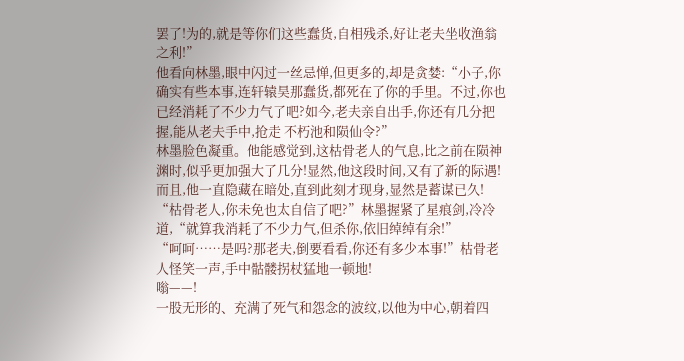罢了!为的,就是等你们这些蠢货,自相残杀,好让老夫坐收渔翁之利!”
他看向林墨,眼中闪过一丝忌惮,但更多的,却是贪婪:“小子,你确实有些本事,连轩辕昊那蠢货,都死在了你的手里。不过,你也已经消耗了不少力气了吧?如今,老夫亲自出手,你还有几分把握,能从老夫手中,抢走 不朽池和陨仙令?”
林墨脸色凝重。他能感觉到,这枯骨老人的气息,比之前在陨神渊时,似乎更加强大了几分!显然,他这段时间,又有了新的际遇!而且,他一直隐藏在暗处,直到此刻才现身,显然是蓄谋已久!
“枯骨老人,你未免也太自信了吧?”林墨握紧了星痕剑,冷冷道,“就算我消耗了不少力气,但杀你,依旧绰绰有余!”
“呵呵……是吗?那老夫,倒要看看,你还有多少本事!”枯骨老人怪笑一声,手中骷髅拐杖猛地一顿地!
嗡——!
一股无形的、充满了死气和怨念的波纹,以他为中心,朝着四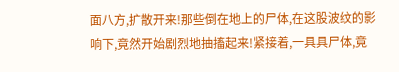面八方,扩散开来!那些倒在地上的尸体,在这股波纹的影响下,竟然开始剧烈地抽搐起来!紧接着,一具具尸体,竟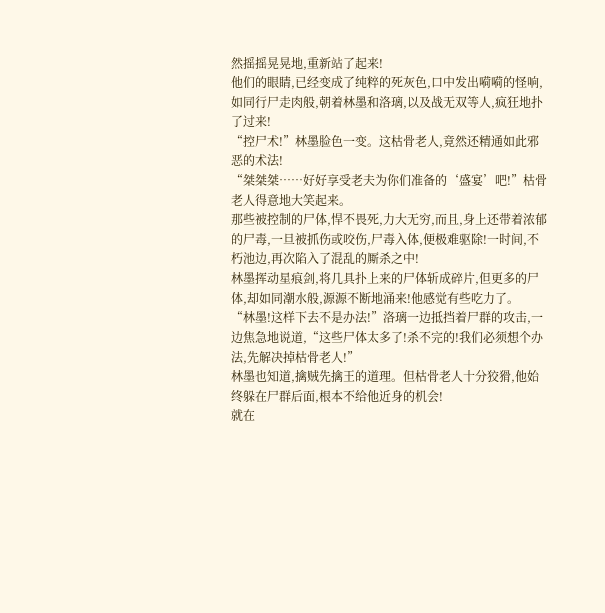然摇摇晃晃地,重新站了起来!
他们的眼睛,已经变成了纯粹的死灰色,口中发出嗬嗬的怪响,如同行尸走肉般,朝着林墨和洛璃,以及战无双等人,疯狂地扑了过来!
“控尸术!”林墨脸色一变。这枯骨老人,竟然还精通如此邪恶的术法!
“桀桀桀……好好享受老夫为你们准备的‘盛宴’吧!”枯骨老人得意地大笑起来。
那些被控制的尸体,悍不畏死,力大无穷,而且,身上还带着浓郁的尸毒,一旦被抓伤或咬伤,尸毒入体,便极难驱除!一时间,不朽池边,再次陷入了混乱的厮杀之中!
林墨挥动星痕剑,将几具扑上来的尸体斩成碎片,但更多的尸体,却如同潮水般,源源不断地涌来!他感觉有些吃力了。
“林墨!这样下去不是办法!”洛璃一边抵挡着尸群的攻击,一边焦急地说道,“这些尸体太多了!杀不完的!我们必须想个办法,先解决掉枯骨老人!”
林墨也知道,擒贼先擒王的道理。但枯骨老人十分狡猾,他始终躲在尸群后面,根本不给他近身的机会!
就在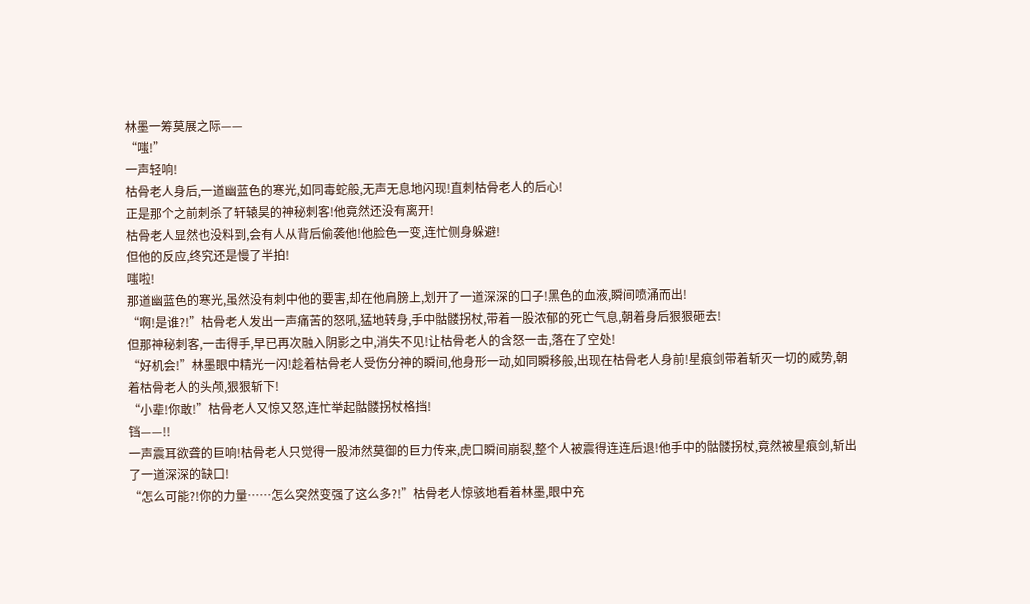林墨一筹莫展之际——
“嗤!”
一声轻响!
枯骨老人身后,一道幽蓝色的寒光,如同毒蛇般,无声无息地闪现!直刺枯骨老人的后心!
正是那个之前刺杀了轩辕昊的神秘刺客!他竟然还没有离开!
枯骨老人显然也没料到,会有人从背后偷袭他!他脸色一变,连忙侧身躲避!
但他的反应,终究还是慢了半拍!
嗤啦!
那道幽蓝色的寒光,虽然没有刺中他的要害,却在他肩膀上,划开了一道深深的口子!黑色的血液,瞬间喷涌而出!
“啊!是谁?!”枯骨老人发出一声痛苦的怒吼,猛地转身,手中骷髅拐杖,带着一股浓郁的死亡气息,朝着身后狠狠砸去!
但那神秘刺客,一击得手,早已再次融入阴影之中,消失不见!让枯骨老人的含怒一击,落在了空处!
“好机会!”林墨眼中精光一闪!趁着枯骨老人受伤分神的瞬间,他身形一动,如同瞬移般,出现在枯骨老人身前!星痕剑带着斩灭一切的威势,朝着枯骨老人的头颅,狠狠斩下!
“小辈!你敢!”枯骨老人又惊又怒,连忙举起骷髅拐杖格挡!
铛——!!
一声震耳欲聋的巨响!枯骨老人只觉得一股沛然莫御的巨力传来,虎口瞬间崩裂,整个人被震得连连后退!他手中的骷髅拐杖,竟然被星痕剑,斩出了一道深深的缺口!
“怎么可能?!你的力量……怎么突然变强了这么多?!”枯骨老人惊骇地看着林墨,眼中充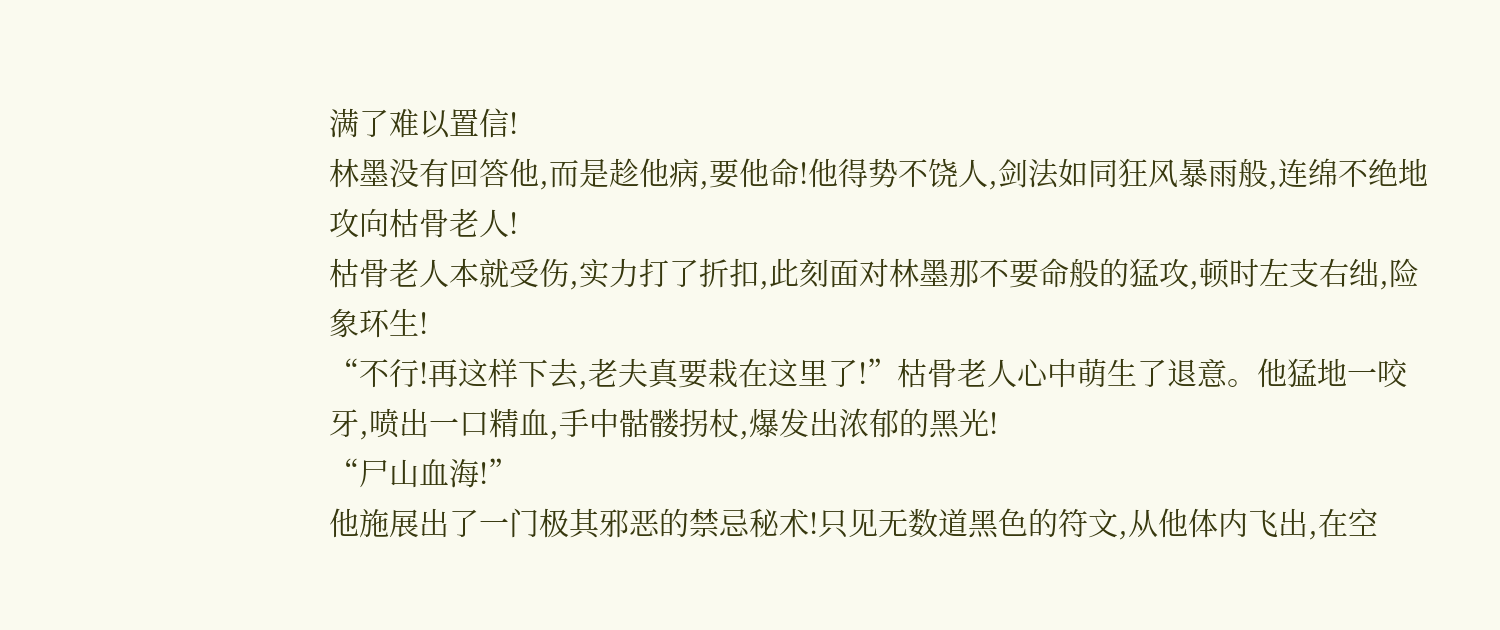满了难以置信!
林墨没有回答他,而是趁他病,要他命!他得势不饶人,剑法如同狂风暴雨般,连绵不绝地攻向枯骨老人!
枯骨老人本就受伤,实力打了折扣,此刻面对林墨那不要命般的猛攻,顿时左支右绌,险象环生!
“不行!再这样下去,老夫真要栽在这里了!”枯骨老人心中萌生了退意。他猛地一咬牙,喷出一口精血,手中骷髅拐杖,爆发出浓郁的黑光!
“尸山血海!”
他施展出了一门极其邪恶的禁忌秘术!只见无数道黑色的符文,从他体内飞出,在空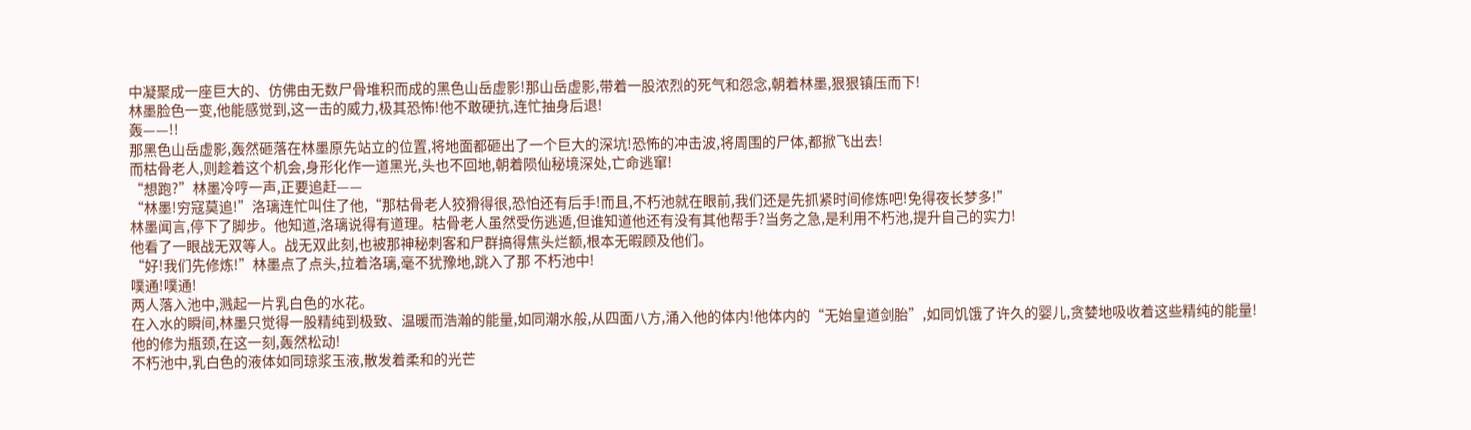中凝聚成一座巨大的、仿佛由无数尸骨堆积而成的黑色山岳虚影!那山岳虚影,带着一股浓烈的死气和怨念,朝着林墨,狠狠镇压而下!
林墨脸色一变,他能感觉到,这一击的威力,极其恐怖!他不敢硬抗,连忙抽身后退!
轰——!!
那黑色山岳虚影,轰然砸落在林墨原先站立的位置,将地面都砸出了一个巨大的深坑!恐怖的冲击波,将周围的尸体,都掀飞出去!
而枯骨老人,则趁着这个机会,身形化作一道黑光,头也不回地,朝着陨仙秘境深处,亡命逃窜!
“想跑?”林墨冷哼一声,正要追赶——
“林墨!穷寇莫追!”洛璃连忙叫住了他,“那枯骨老人狡猾得很,恐怕还有后手!而且,不朽池就在眼前,我们还是先抓紧时间修炼吧!免得夜长梦多!”
林墨闻言,停下了脚步。他知道,洛璃说得有道理。枯骨老人虽然受伤逃遁,但谁知道他还有没有其他帮手?当务之急,是利用不朽池,提升自己的实力!
他看了一眼战无双等人。战无双此刻,也被那神秘刺客和尸群搞得焦头烂额,根本无暇顾及他们。
“好!我们先修炼!”林墨点了点头,拉着洛璃,毫不犹豫地,跳入了那 不朽池中!
噗通!噗通!
两人落入池中,溅起一片乳白色的水花。
在入水的瞬间,林墨只觉得一股精纯到极致、温暖而浩瀚的能量,如同潮水般,从四面八方,涌入他的体内!他体内的“无始皇道剑胎”,如同饥饿了许久的婴儿,贪婪地吸收着这些精纯的能量!
他的修为瓶颈,在这一刻,轰然松动!
不朽池中,乳白色的液体如同琼浆玉液,散发着柔和的光芒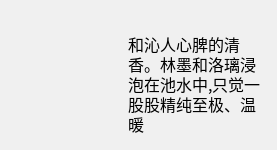和沁人心脾的清香。林墨和洛璃浸泡在池水中,只觉一股股精纯至极、温暖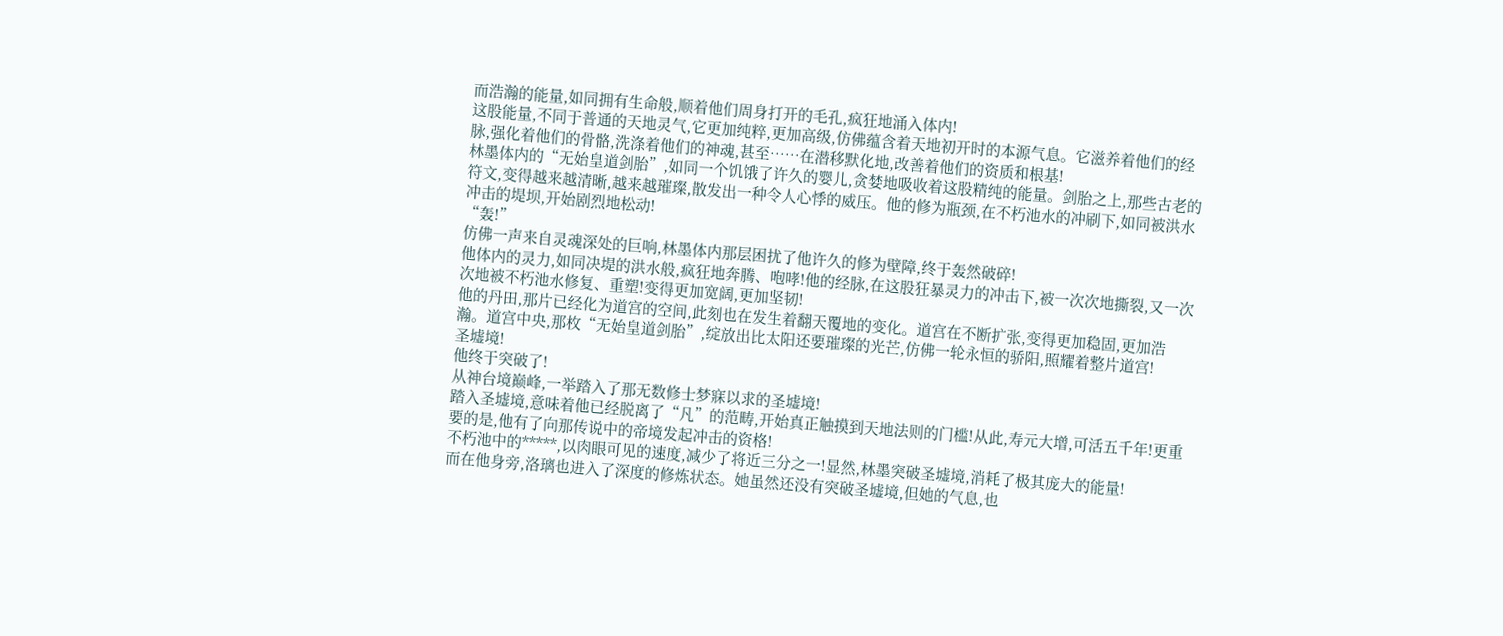而浩瀚的能量,如同拥有生命般,顺着他们周身打开的毛孔,疯狂地涌入体内!
这股能量,不同于普通的天地灵气,它更加纯粹,更加高级,仿佛蕴含着天地初开时的本源气息。它滋养着他们的经脉,强化着他们的骨骼,洗涤着他们的神魂,甚至……在潜移默化地,改善着他们的资质和根基!
林墨体内的“无始皇道剑胎”,如同一个饥饿了许久的婴儿,贪婪地吸收着这股精纯的能量。剑胎之上,那些古老的符文,变得越来越清晰,越来越璀璨,散发出一种令人心悸的威压。他的修为瓶颈,在不朽池水的冲刷下,如同被洪水冲击的堤坝,开始剧烈地松动!
“轰!”
仿佛一声来自灵魂深处的巨响,林墨体内那层困扰了他许久的修为壁障,终于轰然破碎!
他体内的灵力,如同决堤的洪水般,疯狂地奔腾、咆哮!他的经脉,在这股狂暴灵力的冲击下,被一次次地撕裂,又一次次地被不朽池水修复、重塑!变得更加宽阔,更加坚韧!
他的丹田,那片已经化为道宫的空间,此刻也在发生着翻天覆地的变化。道宫在不断扩张,变得更加稳固,更加浩瀚。道宫中央,那枚“无始皇道剑胎”,绽放出比太阳还要璀璨的光芒,仿佛一轮永恒的骄阳,照耀着整片道宫!
圣墟境!
他终于突破了!
从神台境巅峰,一举踏入了那无数修士梦寐以求的圣墟境!
踏入圣墟境,意味着他已经脱离了“凡”的范畴,开始真正触摸到天地法则的门槛!从此,寿元大增,可活五千年!更重要的是,他有了向那传说中的帝境发起冲击的资格!
不朽池中的*****,以肉眼可见的速度,减少了将近三分之一!显然,林墨突破圣墟境,消耗了极其庞大的能量!
而在他身旁,洛璃也进入了深度的修炼状态。她虽然还没有突破圣墟境,但她的气息,也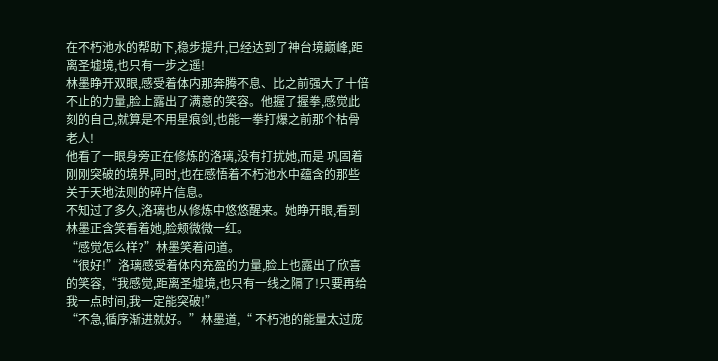在不朽池水的帮助下,稳步提升,已经达到了神台境巅峰,距离圣墟境,也只有一步之遥!
林墨睁开双眼,感受着体内那奔腾不息、比之前强大了十倍不止的力量,脸上露出了满意的笑容。他握了握拳,感觉此刻的自己,就算是不用星痕剑,也能一拳打爆之前那个枯骨老人!
他看了一眼身旁正在修炼的洛璃,没有打扰她,而是 巩固着刚刚突破的境界,同时,也在感悟着不朽池水中蕴含的那些关于天地法则的碎片信息。
不知过了多久,洛璃也从修炼中悠悠醒来。她睁开眼,看到林墨正含笑看着她,脸颊微微一红。
“感觉怎么样?”林墨笑着问道。
“很好!”洛璃感受着体内充盈的力量,脸上也露出了欣喜的笑容,“我感觉,距离圣墟境,也只有一线之隔了!只要再给我一点时间,我一定能突破!”
“不急,循序渐进就好。”林墨道,“ 不朽池的能量太过庞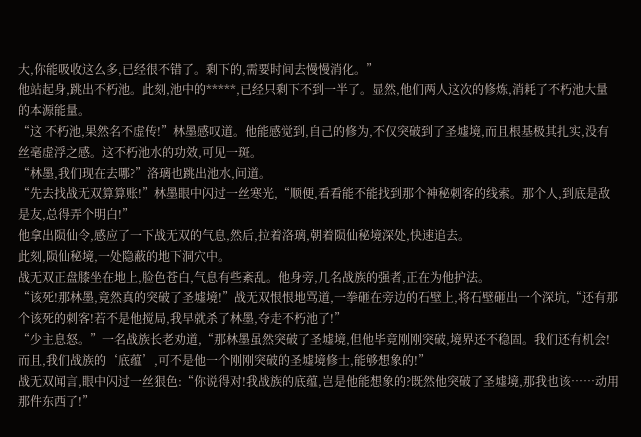大,你能吸收这么多,已经很不错了。剩下的,需要时间去慢慢消化。”
他站起身,跳出不朽池。此刻,池中的*****,已经只剩下不到一半了。显然,他们两人这次的修炼,消耗了不朽池大量的本源能量。
“这 不朽池,果然名不虚传!”林墨感叹道。他能感觉到,自己的修为,不仅突破到了圣墟境,而且根基极其扎实,没有丝毫虚浮之感。这不朽池水的功效,可见一斑。
“林墨,我们现在去哪?”洛璃也跳出池水,问道。
“先去找战无双算算账!”林墨眼中闪过一丝寒光,“顺便,看看能不能找到那个神秘刺客的线索。那个人,到底是敌是友,总得弄个明白!”
他拿出陨仙令,感应了一下战无双的气息,然后,拉着洛璃,朝着陨仙秘境深处,快速追去。
此刻,陨仙秘境,一处隐蔽的地下洞穴中。
战无双正盘膝坐在地上,脸色苍白,气息有些紊乱。他身旁,几名战族的强者,正在为他护法。
“该死!那林墨,竟然真的突破了圣墟境!”战无双恨恨地骂道,一拳砸在旁边的石壁上,将石壁砸出一个深坑,“还有那个该死的刺客!若不是他搅局,我早就杀了林墨,夺走不朽池了!”
“少主息怒。”一名战族长老劝道,“那林墨虽然突破了圣墟境,但他毕竟刚刚突破,境界还不稳固。我们还有机会!而且,我们战族的‘底蕴’,可不是他一个刚刚突破的圣墟境修士,能够想象的!”
战无双闻言,眼中闪过一丝狠色:“你说得对!我战族的底蕴,岂是他能想象的?既然他突破了圣墟境,那我也该……动用那件东西了!”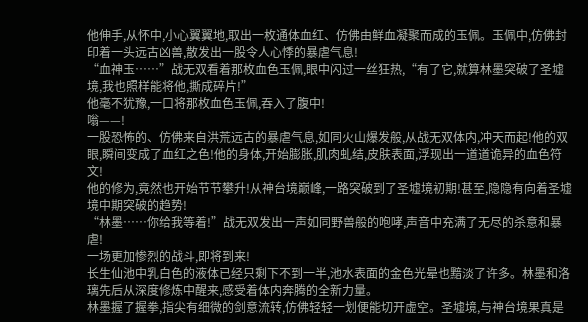他伸手,从怀中,小心翼翼地,取出一枚通体血红、仿佛由鲜血凝聚而成的玉佩。玉佩中,仿佛封印着一头远古凶兽,散发出一股令人心悸的暴虐气息!
“血神玉……”战无双看着那枚血色玉佩,眼中闪过一丝狂热,“有了它,就算林墨突破了圣墟境,我也照样能将他,撕成碎片!”
他毫不犹豫,一口将那枚血色玉佩,吞入了腹中!
嗡——!
一股恐怖的、仿佛来自洪荒远古的暴虐气息,如同火山爆发般,从战无双体内,冲天而起!他的双眼,瞬间变成了血红之色!他的身体,开始膨胀,肌肉虬结,皮肤表面,浮现出一道道诡异的血色符文!
他的修为,竟然也开始节节攀升!从神台境巅峰,一路突破到了圣墟境初期!甚至,隐隐有向着圣墟境中期突破的趋势!
“林墨……你给我等着!”战无双发出一声如同野兽般的咆哮,声音中充满了无尽的杀意和暴虐!
一场更加惨烈的战斗,即将到来!
长生仙池中乳白色的液体已经只剩下不到一半,池水表面的金色光晕也黯淡了许多。林墨和洛璃先后从深度修炼中醒来,感受着体内奔腾的全新力量。
林墨握了握拳,指尖有细微的剑意流转,仿佛轻轻一划便能切开虚空。圣墟境,与神台境果真是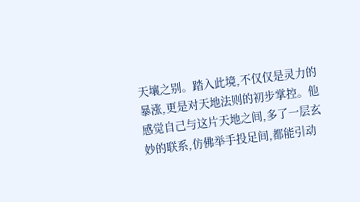天壤之别。踏入此境,不仅仅是灵力的暴涨,更是对天地法则的初步掌控。他感觉自己与这片天地之间,多了一层玄妙的联系,仿佛举手投足间,都能引动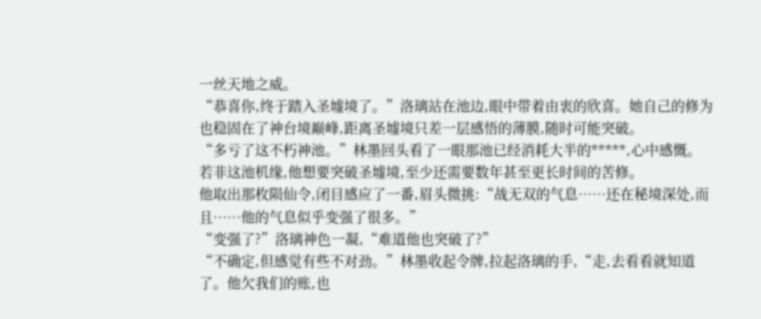一丝天地之威。
“恭喜你,终于踏入圣墟境了。”洛璃站在池边,眼中带着由衷的欣喜。她自己的修为也稳固在了神台境巅峰,距离圣墟境只差一层感悟的薄膜,随时可能突破。
“多亏了这不朽神池。”林墨回头看了一眼那池已经消耗大半的*****,心中感慨。若非这池机缘,他想要突破圣墟境,至少还需要数年甚至更长时间的苦修。
他取出那枚陨仙令,闭目感应了一番,眉头微挑:“战无双的气息……还在秘境深处,而且……他的气息似乎变强了很多。”
“变强了?”洛璃神色一凝,“难道他也突破了?”
“不确定,但感觉有些不对劲。”林墨收起令牌,拉起洛璃的手,“走,去看看就知道了。他欠我们的账,也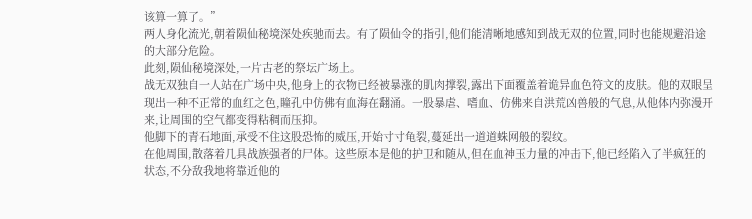该算一算了。”
两人身化流光,朝着陨仙秘境深处疾驰而去。有了陨仙令的指引,他们能清晰地感知到战无双的位置,同时也能规避沿途的大部分危险。
此刻,陨仙秘境深处,一片古老的祭坛广场上。
战无双独自一人站在广场中央,他身上的衣物已经被暴涨的肌肉撑裂,露出下面覆盖着诡异血色符文的皮肤。他的双眼呈现出一种不正常的血红之色,瞳孔中仿佛有血海在翻涌。一股暴虐、嗜血、仿佛来自洪荒凶兽般的气息,从他体内弥漫开来,让周围的空气都变得粘稠而压抑。
他脚下的青石地面,承受不住这股恐怖的威压,开始寸寸龟裂,蔓延出一道道蛛网般的裂纹。
在他周围,散落着几具战族强者的尸体。这些原本是他的护卫和随从,但在血神玉力量的冲击下,他已经陷入了半疯狂的状态,不分敌我地将靠近他的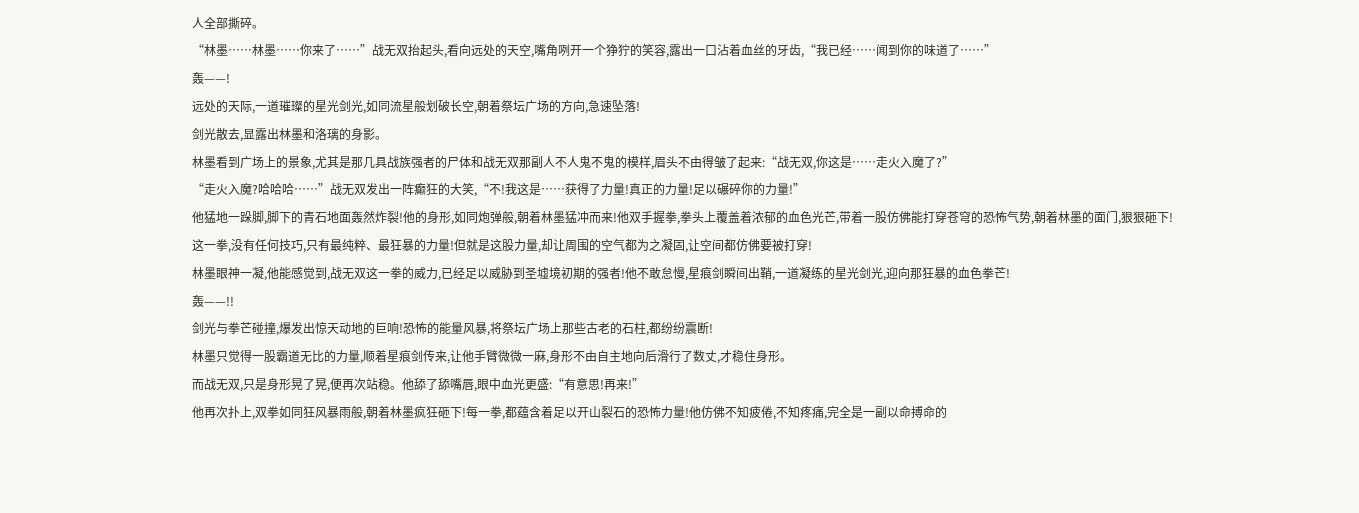人全部撕碎。
“林墨……林墨……你来了……”战无双抬起头,看向远处的天空,嘴角咧开一个狰狞的笑容,露出一口沾着血丝的牙齿,“我已经……闻到你的味道了……”
轰——!
远处的天际,一道璀璨的星光剑光,如同流星般划破长空,朝着祭坛广场的方向,急速坠落!
剑光散去,显露出林墨和洛璃的身影。
林墨看到广场上的景象,尤其是那几具战族强者的尸体和战无双那副人不人鬼不鬼的模样,眉头不由得皱了起来:“战无双,你这是……走火入魔了?”
“走火入魔?哈哈哈……”战无双发出一阵癫狂的大笑,“不!我这是……获得了力量!真正的力量!足以碾碎你的力量!”
他猛地一跺脚,脚下的青石地面轰然炸裂!他的身形,如同炮弹般,朝着林墨猛冲而来!他双手握拳,拳头上覆盖着浓郁的血色光芒,带着一股仿佛能打穿苍穹的恐怖气势,朝着林墨的面门,狠狠砸下!
这一拳,没有任何技巧,只有最纯粹、最狂暴的力量!但就是这股力量,却让周围的空气都为之凝固,让空间都仿佛要被打穿!
林墨眼神一凝,他能感觉到,战无双这一拳的威力,已经足以威胁到圣墟境初期的强者!他不敢怠慢,星痕剑瞬间出鞘,一道凝练的星光剑光,迎向那狂暴的血色拳芒!
轰——!!
剑光与拳芒碰撞,爆发出惊天动地的巨响!恐怖的能量风暴,将祭坛广场上那些古老的石柱,都纷纷震断!
林墨只觉得一股霸道无比的力量,顺着星痕剑传来,让他手臂微微一麻,身形不由自主地向后滑行了数丈,才稳住身形。
而战无双,只是身形晃了晃,便再次站稳。他舔了舔嘴唇,眼中血光更盛:“有意思!再来!”
他再次扑上,双拳如同狂风暴雨般,朝着林墨疯狂砸下!每一拳,都蕴含着足以开山裂石的恐怖力量!他仿佛不知疲倦,不知疼痛,完全是一副以命搏命的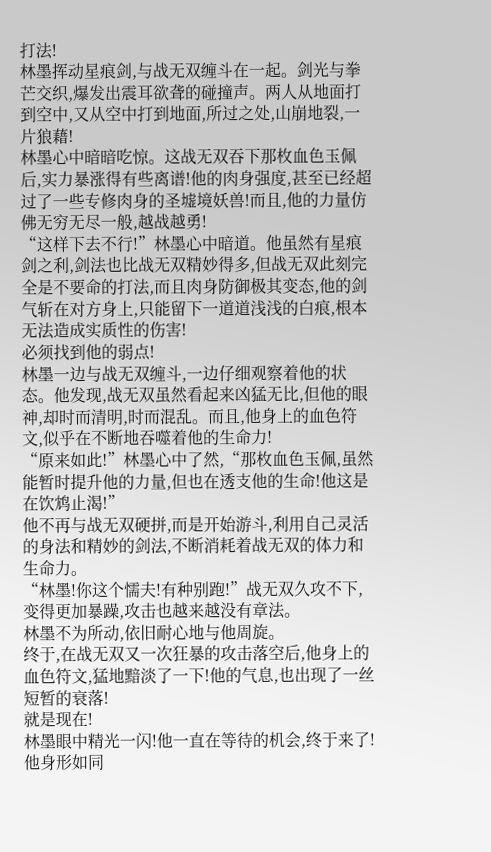打法!
林墨挥动星痕剑,与战无双缠斗在一起。剑光与拳芒交织,爆发出震耳欲聋的碰撞声。两人从地面打到空中,又从空中打到地面,所过之处,山崩地裂,一片狼藉!
林墨心中暗暗吃惊。这战无双吞下那枚血色玉佩后,实力暴涨得有些离谱!他的肉身强度,甚至已经超过了一些专修肉身的圣墟境妖兽!而且,他的力量仿佛无穷无尽一般,越战越勇!
“这样下去不行!”林墨心中暗道。他虽然有星痕剑之利,剑法也比战无双精妙得多,但战无双此刻完全是不要命的打法,而且肉身防御极其变态,他的剑气斩在对方身上,只能留下一道道浅浅的白痕,根本无法造成实质性的伤害!
必须找到他的弱点!
林墨一边与战无双缠斗,一边仔细观察着他的状态。他发现,战无双虽然看起来凶猛无比,但他的眼神,却时而清明,时而混乱。而且,他身上的血色符文,似乎在不断地吞噬着他的生命力!
“原来如此!”林墨心中了然,“那枚血色玉佩,虽然能暂时提升他的力量,但也在透支他的生命!他这是在饮鸩止渴!”
他不再与战无双硬拼,而是开始游斗,利用自己灵活的身法和精妙的剑法,不断消耗着战无双的体力和生命力。
“林墨!你这个懦夫!有种别跑!”战无双久攻不下,变得更加暴躁,攻击也越来越没有章法。
林墨不为所动,依旧耐心地与他周旋。
终于,在战无双又一次狂暴的攻击落空后,他身上的血色符文,猛地黯淡了一下!他的气息,也出现了一丝短暂的衰落!
就是现在!
林墨眼中精光一闪!他一直在等待的机会,终于来了!
他身形如同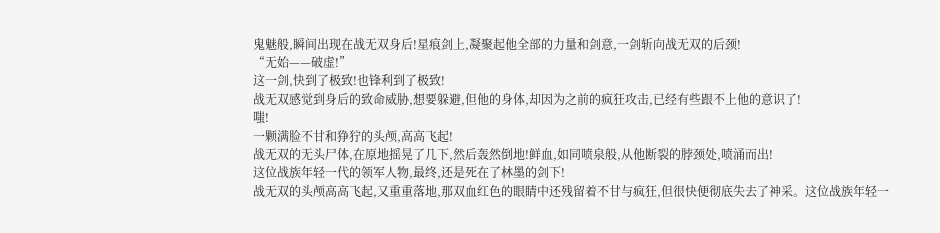鬼魅般,瞬间出现在战无双身后!星痕剑上,凝聚起他全部的力量和剑意,一剑斩向战无双的后颈!
“无始——破虚!”
这一剑,快到了极致!也锋利到了极致!
战无双感觉到身后的致命威胁,想要躲避,但他的身体,却因为之前的疯狂攻击,已经有些跟不上他的意识了!
嗤!
一颗满脸不甘和狰狞的头颅,高高飞起!
战无双的无头尸体,在原地摇晃了几下,然后轰然倒地!鲜血,如同喷泉般,从他断裂的脖颈处,喷涌而出!
这位战族年轻一代的领军人物,最终,还是死在了林墨的剑下!
战无双的头颅高高飞起,又重重落地,那双血红色的眼睛中还残留着不甘与疯狂,但很快便彻底失去了神采。这位战族年轻一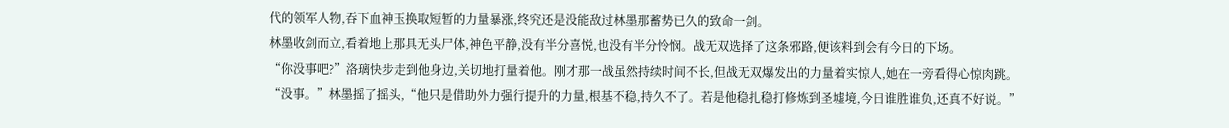代的领军人物,吞下血神玉换取短暂的力量暴涨,终究还是没能敌过林墨那蓄势已久的致命一剑。
林墨收剑而立,看着地上那具无头尸体,神色平静,没有半分喜悦,也没有半分怜悯。战无双选择了这条邪路,便该料到会有今日的下场。
“你没事吧?”洛璃快步走到他身边,关切地打量着他。刚才那一战虽然持续时间不长,但战无双爆发出的力量着实惊人,她在一旁看得心惊肉跳。
“没事。”林墨摇了摇头,“他只是借助外力强行提升的力量,根基不稳,持久不了。若是他稳扎稳打修炼到圣墟境,今日谁胜谁负,还真不好说。”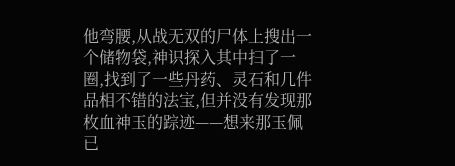他弯腰,从战无双的尸体上搜出一个储物袋,神识探入其中扫了一圈,找到了一些丹药、灵石和几件品相不错的法宝,但并没有发现那枚血神玉的踪迹——想来那玉佩已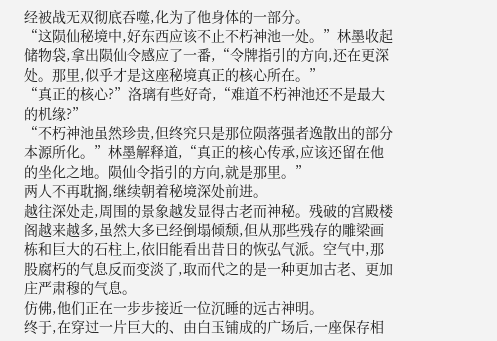经被战无双彻底吞噬,化为了他身体的一部分。
“这陨仙秘境中,好东西应该不止不朽神池一处。”林墨收起储物袋,拿出陨仙令感应了一番,“令牌指引的方向,还在更深处。那里,似乎才是这座秘境真正的核心所在。”
“真正的核心?”洛璃有些好奇,“难道不朽神池还不是最大的机缘?”
“不朽神池虽然珍贵,但终究只是那位陨落强者逸散出的部分本源所化。”林墨解释道,“真正的核心传承,应该还留在他的坐化之地。陨仙令指引的方向,就是那里。”
两人不再耽搁,继续朝着秘境深处前进。
越往深处走,周围的景象越发显得古老而神秘。残破的宫殿楼阁越来越多,虽然大多已经倒塌倾颓,但从那些残存的雕梁画栋和巨大的石柱上,依旧能看出昔日的恢弘气派。空气中,那股腐朽的气息反而变淡了,取而代之的是一种更加古老、更加庄严肃穆的气息。
仿佛,他们正在一步步接近一位沉睡的远古神明。
终于,在穿过一片巨大的、由白玉铺成的广场后,一座保存相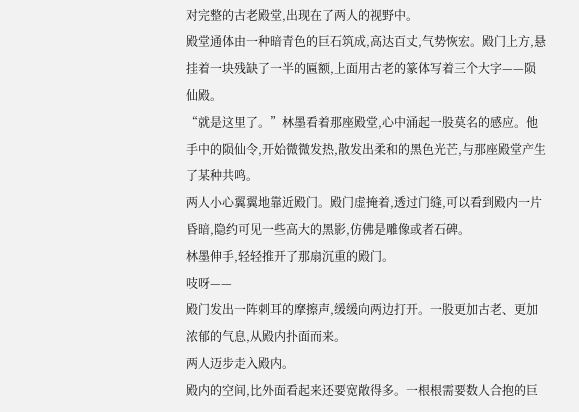对完整的古老殿堂,出现在了两人的视野中。
殿堂通体由一种暗青色的巨石筑成,高达百丈,气势恢宏。殿门上方,悬挂着一块残缺了一半的匾额,上面用古老的篆体写着三个大字——陨仙殿。
“就是这里了。”林墨看着那座殿堂,心中涌起一股莫名的感应。他手中的陨仙令,开始微微发热,散发出柔和的黑色光芒,与那座殿堂产生了某种共鸣。
两人小心翼翼地靠近殿门。殿门虚掩着,透过门缝,可以看到殿内一片昏暗,隐约可见一些高大的黑影,仿佛是雕像或者石碑。
林墨伸手,轻轻推开了那扇沉重的殿门。
吱呀——
殿门发出一阵刺耳的摩擦声,缓缓向两边打开。一股更加古老、更加浓郁的气息,从殿内扑面而来。
两人迈步走入殿内。
殿内的空间,比外面看起来还要宽敞得多。一根根需要数人合抱的巨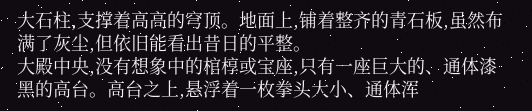大石柱,支撑着高高的穹顶。地面上,铺着整齐的青石板,虽然布满了灰尘,但依旧能看出昔日的平整。
大殿中央,没有想象中的棺椁或宝座,只有一座巨大的、通体漆黑的高台。高台之上,悬浮着一枚拳头大小、通体浑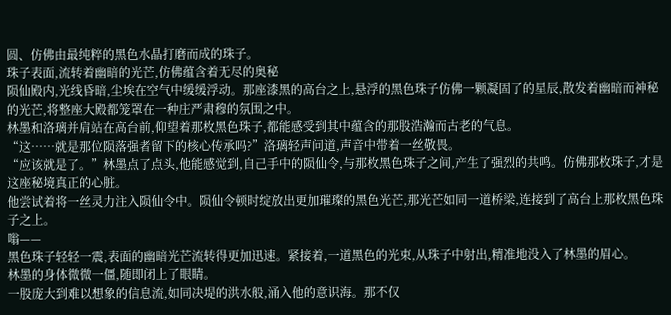圆、仿佛由最纯粹的黑色水晶打磨而成的珠子。
珠子表面,流转着幽暗的光芒,仿佛蕴含着无尽的奥秘
陨仙殿内,光线昏暗,尘埃在空气中缓缓浮动。那座漆黑的高台之上,悬浮的黑色珠子仿佛一颗凝固了的星辰,散发着幽暗而神秘的光芒,将整座大殿都笼罩在一种庄严肃穆的氛围之中。
林墨和洛璃并肩站在高台前,仰望着那枚黑色珠子,都能感受到其中蕴含的那股浩瀚而古老的气息。
“这……就是那位陨落强者留下的核心传承吗?”洛璃轻声问道,声音中带着一丝敬畏。
“应该就是了。”林墨点了点头,他能感觉到,自己手中的陨仙令,与那枚黑色珠子之间,产生了强烈的共鸣。仿佛那枚珠子,才是这座秘境真正的心脏。
他尝试着将一丝灵力注入陨仙令中。陨仙令顿时绽放出更加璀璨的黑色光芒,那光芒如同一道桥梁,连接到了高台上那枚黑色珠子之上。
嗡——
黑色珠子轻轻一震,表面的幽暗光芒流转得更加迅速。紧接着,一道黑色的光束,从珠子中射出,精准地没入了林墨的眉心。
林墨的身体微微一僵,随即闭上了眼睛。
一股庞大到难以想象的信息流,如同决堤的洪水般,涌入他的意识海。那不仅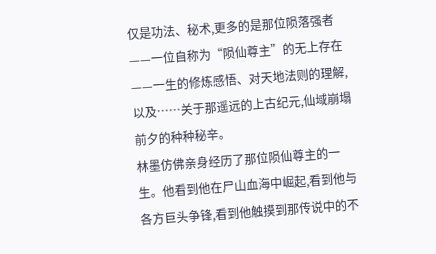仅是功法、秘术,更多的是那位陨落强者——一位自称为“陨仙尊主”的无上存在——一生的修炼感悟、对天地法则的理解,以及……关于那遥远的上古纪元,仙域崩塌前夕的种种秘辛。
林墨仿佛亲身经历了那位陨仙尊主的一生。他看到他在尸山血海中崛起,看到他与各方巨头争锋,看到他触摸到那传说中的不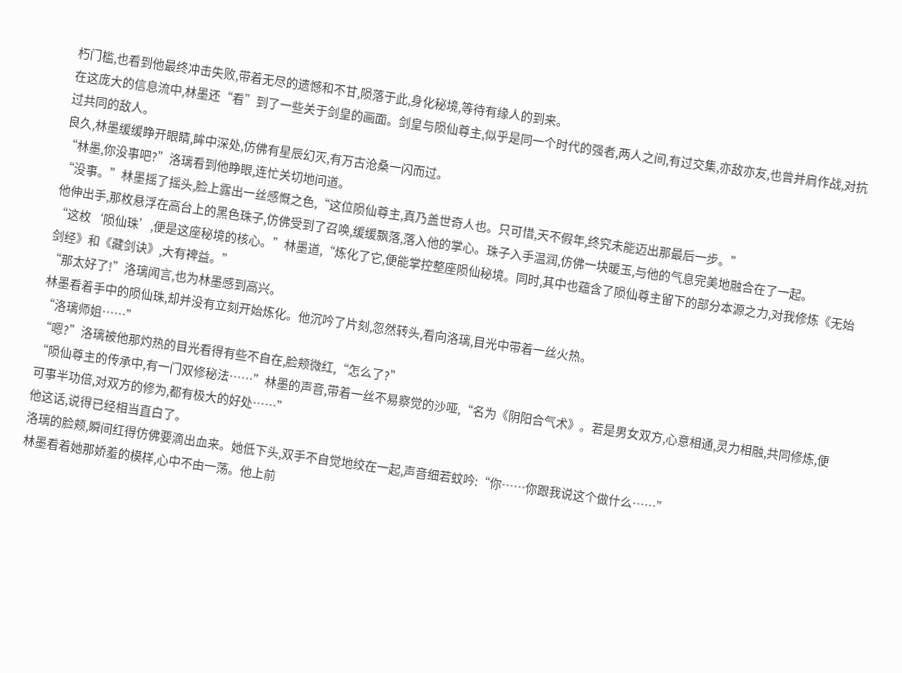朽门槛,也看到他最终冲击失败,带着无尽的遗憾和不甘,陨落于此,身化秘境,等待有缘人的到来。
在这庞大的信息流中,林墨还“看”到了一些关于剑皇的画面。剑皇与陨仙尊主,似乎是同一个时代的强者,两人之间,有过交集,亦敌亦友,也曾并肩作战,对抗过共同的敌人。
良久,林墨缓缓睁开眼睛,眸中深处,仿佛有星辰幻灭,有万古沧桑一闪而过。
“林墨,你没事吧?”洛璃看到他睁眼,连忙关切地问道。
“没事。”林墨摇了摇头,脸上露出一丝感慨之色,“这位陨仙尊主,真乃盖世奇人也。只可惜,天不假年,终究未能迈出那最后一步。”
他伸出手,那枚悬浮在高台上的黑色珠子,仿佛受到了召唤,缓缓飘落,落入他的掌心。珠子入手温润,仿佛一块暖玉,与他的气息完美地融合在了一起。
“这枚‘陨仙珠’,便是这座秘境的核心。”林墨道,“炼化了它,便能掌控整座陨仙秘境。同时,其中也蕴含了陨仙尊主留下的部分本源之力,对我修炼《无始剑经》和《藏剑诀》,大有裨益。”
“那太好了!”洛璃闻言,也为林墨感到高兴。
林墨看着手中的陨仙珠,却并没有立刻开始炼化。他沉吟了片刻,忽然转头,看向洛璃,目光中带着一丝火热。
“洛璃师姐……”
“嗯?”洛璃被他那灼热的目光看得有些不自在,脸颊微红,“怎么了?”
“陨仙尊主的传承中,有一门双修秘法……”林墨的声音,带着一丝不易察觉的沙哑,“名为《阴阳合气术》。若是男女双方,心意相通,灵力相融,共同修炼,便可事半功倍,对双方的修为,都有极大的好处……”
他这话,说得已经相当直白了。
洛璃的脸颊,瞬间红得仿佛要滴出血来。她低下头,双手不自觉地绞在一起,声音细若蚊吟:“你……你跟我说这个做什么……”
林墨看着她那娇羞的模样,心中不由一荡。他上前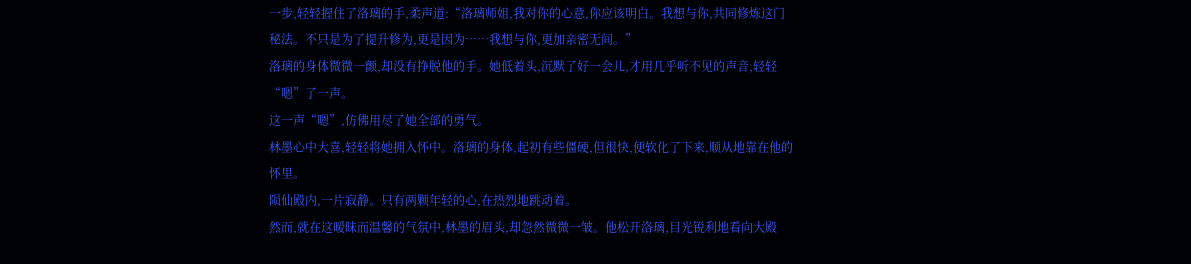一步,轻轻握住了洛璃的手,柔声道:“洛璃师姐,我对你的心意,你应该明白。我想与你,共同修炼这门秘法。不只是为了提升修为,更是因为……我想与你,更加亲密无间。”
洛璃的身体微微一颤,却没有挣脱他的手。她低着头,沉默了好一会儿,才用几乎听不见的声音,轻轻“嗯”了一声。
这一声“嗯”,仿佛用尽了她全部的勇气。
林墨心中大喜,轻轻将她拥入怀中。洛璃的身体,起初有些僵硬,但很快,便软化了下来,顺从地靠在他的怀里。
陨仙殿内,一片寂静。只有两颗年轻的心,在热烈地跳动着。
然而,就在这暧昧而温馨的气氛中,林墨的眉头,却忽然微微一皱。他松开洛璃,目光锐利地看向大殿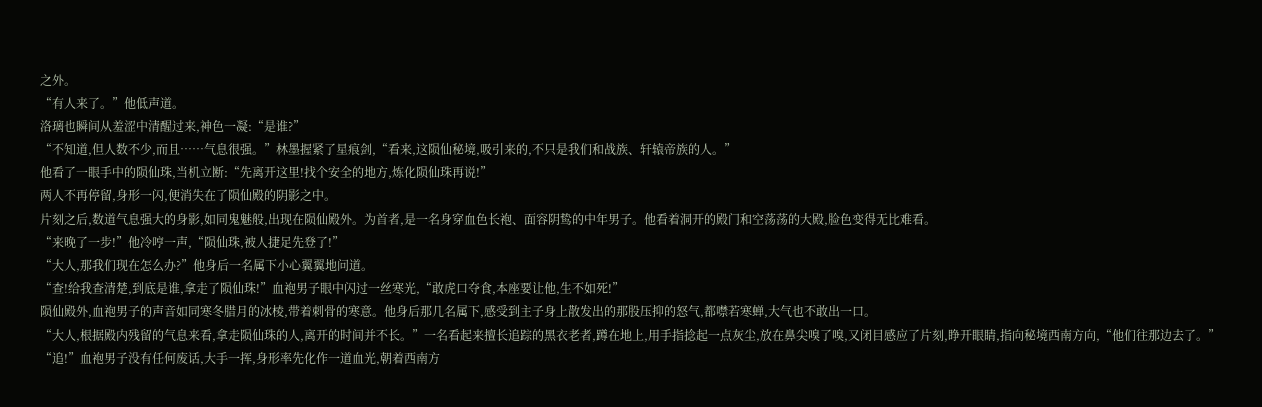之外。
“有人来了。”他低声道。
洛璃也瞬间从羞涩中清醒过来,神色一凝:“是谁?”
“不知道,但人数不少,而且……气息很强。”林墨握紧了星痕剑,“看来,这陨仙秘境,吸引来的,不只是我们和战族、轩辕帝族的人。”
他看了一眼手中的陨仙珠,当机立断:“先离开这里!找个安全的地方,炼化陨仙珠再说!”
两人不再停留,身形一闪,便消失在了陨仙殿的阴影之中。
片刻之后,数道气息强大的身影,如同鬼魅般,出现在陨仙殿外。为首者,是一名身穿血色长袍、面容阴鸷的中年男子。他看着洞开的殿门和空荡荡的大殿,脸色变得无比难看。
“来晚了一步!”他冷哼一声,“陨仙珠,被人捷足先登了!”
“大人,那我们现在怎么办?”他身后一名属下小心翼翼地问道。
“查!给我查清楚,到底是谁,拿走了陨仙珠!”血袍男子眼中闪过一丝寒光,“敢虎口夺食,本座要让他,生不如死!”
陨仙殿外,血袍男子的声音如同寒冬腊月的冰棱,带着刺骨的寒意。他身后那几名属下,感受到主子身上散发出的那股压抑的怒气,都噤若寒蝉,大气也不敢出一口。
“大人,根据殿内残留的气息来看,拿走陨仙珠的人,离开的时间并不长。”一名看起来擅长追踪的黑衣老者,蹲在地上,用手指捻起一点灰尘,放在鼻尖嗅了嗅,又闭目感应了片刻,睁开眼睛,指向秘境西南方向,“他们往那边去了。”
“追!”血袍男子没有任何废话,大手一挥,身形率先化作一道血光,朝着西南方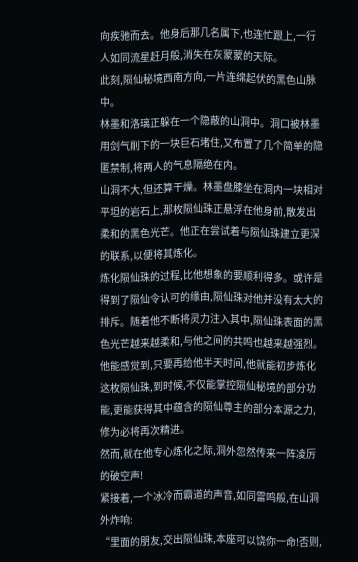向疾驰而去。他身后那几名属下,也连忙跟上,一行人如同流星赶月般,消失在灰蒙蒙的天际。
此刻,陨仙秘境西南方向,一片连绵起伏的黑色山脉中。
林墨和洛璃正躲在一个隐蔽的山洞中。洞口被林墨用剑气削下的一块巨石堵住,又布置了几个简单的隐匿禁制,将两人的气息隔绝在内。
山洞不大,但还算干燥。林墨盘膝坐在洞内一块相对平坦的岩石上,那枚陨仙珠正悬浮在他身前,散发出柔和的黑色光芒。他正在尝试着与陨仙珠建立更深的联系,以便将其炼化。
炼化陨仙珠的过程,比他想象的要顺利得多。或许是得到了陨仙令认可的缘由,陨仙珠对他并没有太大的排斥。随着他不断将灵力注入其中,陨仙珠表面的黑色光芒越来越柔和,与他之间的共鸣也越来越强烈。
他能感觉到,只要再给他半天时间,他就能初步炼化这枚陨仙珠,到时候,不仅能掌控陨仙秘境的部分功能,更能获得其中蕴含的陨仙尊主的部分本源之力,修为必将再次精进。
然而,就在他专心炼化之际,洞外忽然传来一阵凌厉的破空声!
紧接着,一个冰冷而霸道的声音,如同雷鸣般,在山洞外炸响:
“里面的朋友,交出陨仙珠,本座可以饶你一命!否则,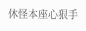休怪本座心狠手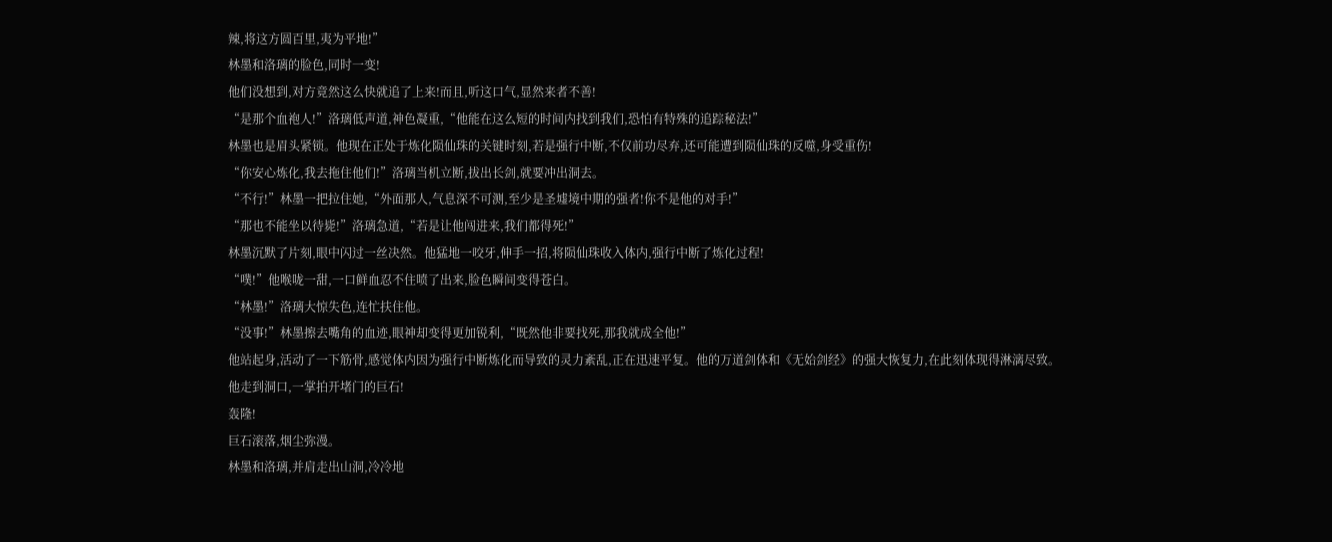辣,将这方圆百里,夷为平地!”
林墨和洛璃的脸色,同时一变!
他们没想到,对方竟然这么快就追了上来!而且,听这口气,显然来者不善!
“是那个血袍人!”洛璃低声道,神色凝重,“他能在这么短的时间内找到我们,恐怕有特殊的追踪秘法!”
林墨也是眉头紧锁。他现在正处于炼化陨仙珠的关键时刻,若是强行中断,不仅前功尽弃,还可能遭到陨仙珠的反噬,身受重伤!
“你安心炼化,我去拖住他们!”洛璃当机立断,拔出长剑,就要冲出洞去。
“不行!”林墨一把拉住她,“外面那人,气息深不可测,至少是圣墟境中期的强者!你不是他的对手!”
“那也不能坐以待毙!”洛璃急道,“若是让他闯进来,我们都得死!”
林墨沉默了片刻,眼中闪过一丝决然。他猛地一咬牙,伸手一招,将陨仙珠收入体内,强行中断了炼化过程!
“噗!”他喉咙一甜,一口鲜血忍不住喷了出来,脸色瞬间变得苍白。
“林墨!”洛璃大惊失色,连忙扶住他。
“没事!”林墨擦去嘴角的血迹,眼神却变得更加锐利,“既然他非要找死,那我就成全他!”
他站起身,活动了一下筋骨,感觉体内因为强行中断炼化而导致的灵力紊乱,正在迅速平复。他的万道剑体和《无始剑经》的强大恢复力,在此刻体现得淋漓尽致。
他走到洞口,一掌拍开堵门的巨石!
轰隆!
巨石滚落,烟尘弥漫。
林墨和洛璃,并肩走出山洞,冷冷地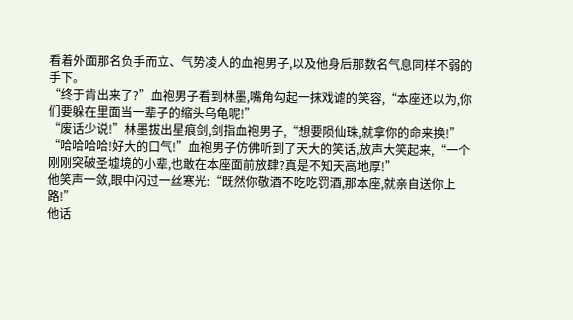看着外面那名负手而立、气势凌人的血袍男子,以及他身后那数名气息同样不弱的手下。
“终于肯出来了?”血袍男子看到林墨,嘴角勾起一抹戏谑的笑容,“本座还以为,你们要躲在里面当一辈子的缩头乌龟呢!”
“废话少说!”林墨拔出星痕剑,剑指血袍男子,“想要陨仙珠,就拿你的命来换!”
“哈哈哈哈!好大的口气!”血袍男子仿佛听到了天大的笑话,放声大笑起来,“一个刚刚突破圣墟境的小辈,也敢在本座面前放肆?真是不知天高地厚!”
他笑声一敛,眼中闪过一丝寒光:“既然你敬酒不吃吃罚酒,那本座,就亲自送你上路!”
他话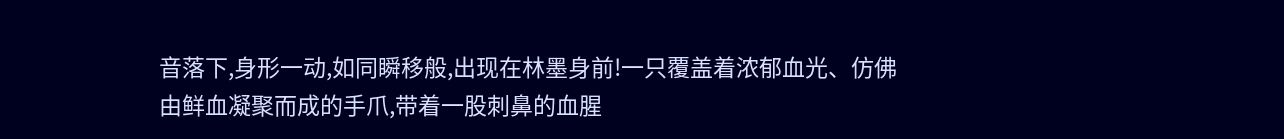音落下,身形一动,如同瞬移般,出现在林墨身前!一只覆盖着浓郁血光、仿佛由鲜血凝聚而成的手爪,带着一股刺鼻的血腥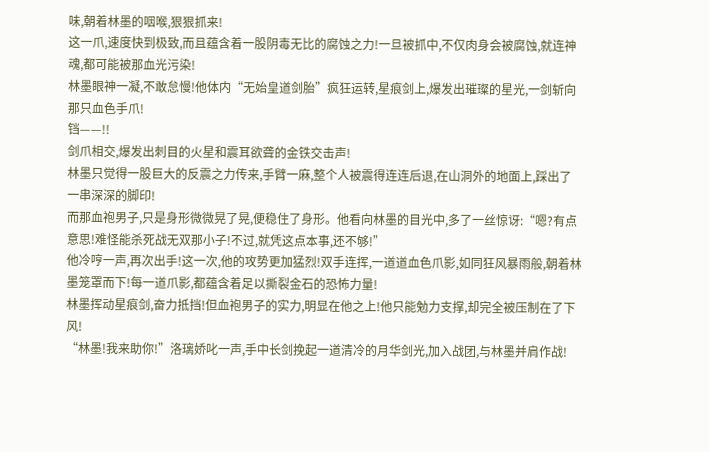味,朝着林墨的咽喉,狠狠抓来!
这一爪,速度快到极致,而且蕴含着一股阴毒无比的腐蚀之力!一旦被抓中,不仅肉身会被腐蚀,就连神魂,都可能被那血光污染!
林墨眼神一凝,不敢怠慢!他体内“无始皇道剑胎”疯狂运转,星痕剑上,爆发出璀璨的星光,一剑斩向那只血色手爪!
铛——!!
剑爪相交,爆发出刺目的火星和震耳欲聋的金铁交击声!
林墨只觉得一股巨大的反震之力传来,手臂一麻,整个人被震得连连后退,在山洞外的地面上,踩出了一串深深的脚印!
而那血袍男子,只是身形微微晃了晃,便稳住了身形。他看向林墨的目光中,多了一丝惊讶:“嗯?有点意思!难怪能杀死战无双那小子!不过,就凭这点本事,还不够!”
他冷哼一声,再次出手!这一次,他的攻势更加猛烈!双手连挥,一道道血色爪影,如同狂风暴雨般,朝着林墨笼罩而下!每一道爪影,都蕴含着足以撕裂金石的恐怖力量!
林墨挥动星痕剑,奋力抵挡!但血袍男子的实力,明显在他之上!他只能勉力支撑,却完全被压制在了下风!
“林墨!我来助你!”洛璃娇叱一声,手中长剑挽起一道清冷的月华剑光,加入战团,与林墨并肩作战!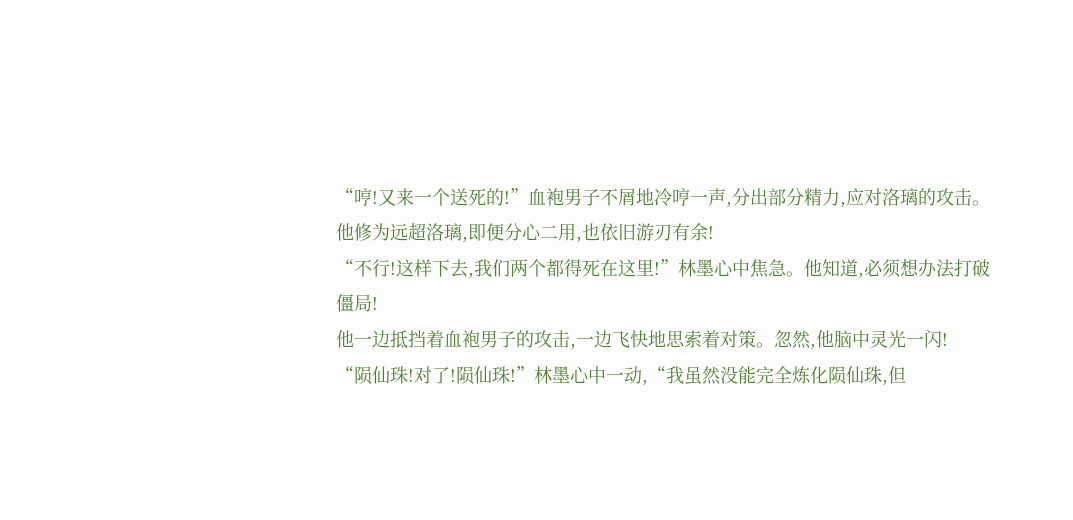“哼!又来一个送死的!”血袍男子不屑地冷哼一声,分出部分精力,应对洛璃的攻击。他修为远超洛璃,即便分心二用,也依旧游刃有余!
“不行!这样下去,我们两个都得死在这里!”林墨心中焦急。他知道,必须想办法打破僵局!
他一边抵挡着血袍男子的攻击,一边飞快地思索着对策。忽然,他脑中灵光一闪!
“陨仙珠!对了!陨仙珠!”林墨心中一动,“我虽然没能完全炼化陨仙珠,但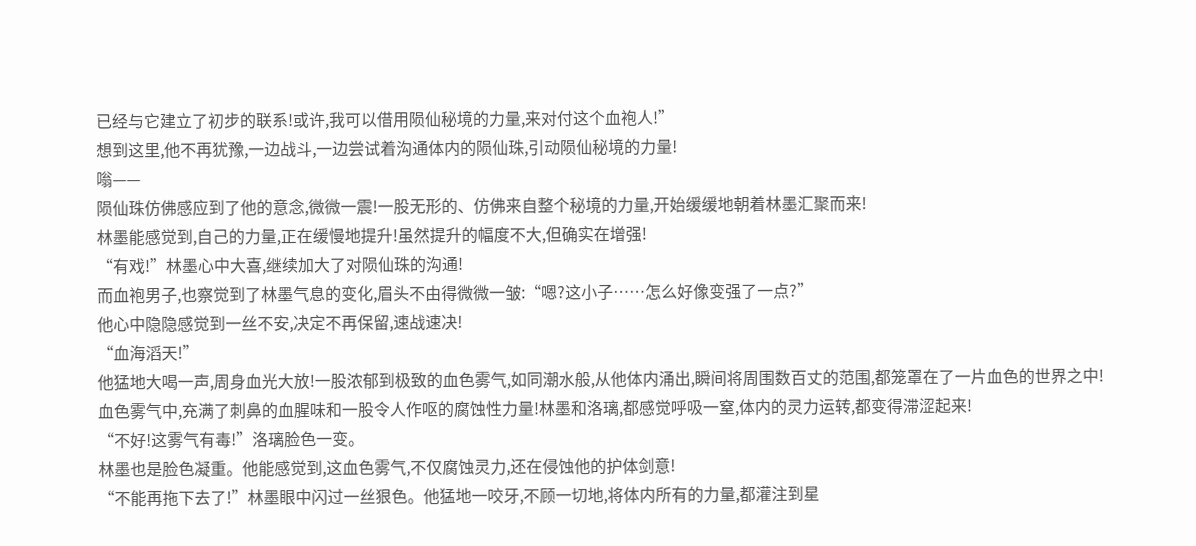已经与它建立了初步的联系!或许,我可以借用陨仙秘境的力量,来对付这个血袍人!”
想到这里,他不再犹豫,一边战斗,一边尝试着沟通体内的陨仙珠,引动陨仙秘境的力量!
嗡——
陨仙珠仿佛感应到了他的意念,微微一震!一股无形的、仿佛来自整个秘境的力量,开始缓缓地朝着林墨汇聚而来!
林墨能感觉到,自己的力量,正在缓慢地提升!虽然提升的幅度不大,但确实在增强!
“有戏!”林墨心中大喜,继续加大了对陨仙珠的沟通!
而血袍男子,也察觉到了林墨气息的变化,眉头不由得微微一皱:“嗯?这小子……怎么好像变强了一点?”
他心中隐隐感觉到一丝不安,决定不再保留,速战速决!
“血海滔天!”
他猛地大喝一声,周身血光大放!一股浓郁到极致的血色雾气,如同潮水般,从他体内涌出,瞬间将周围数百丈的范围,都笼罩在了一片血色的世界之中!
血色雾气中,充满了刺鼻的血腥味和一股令人作呕的腐蚀性力量!林墨和洛璃,都感觉呼吸一窒,体内的灵力运转,都变得滞涩起来!
“不好!这雾气有毒!”洛璃脸色一变。
林墨也是脸色凝重。他能感觉到,这血色雾气,不仅腐蚀灵力,还在侵蚀他的护体剑意!
“不能再拖下去了!”林墨眼中闪过一丝狠色。他猛地一咬牙,不顾一切地,将体内所有的力量,都灌注到星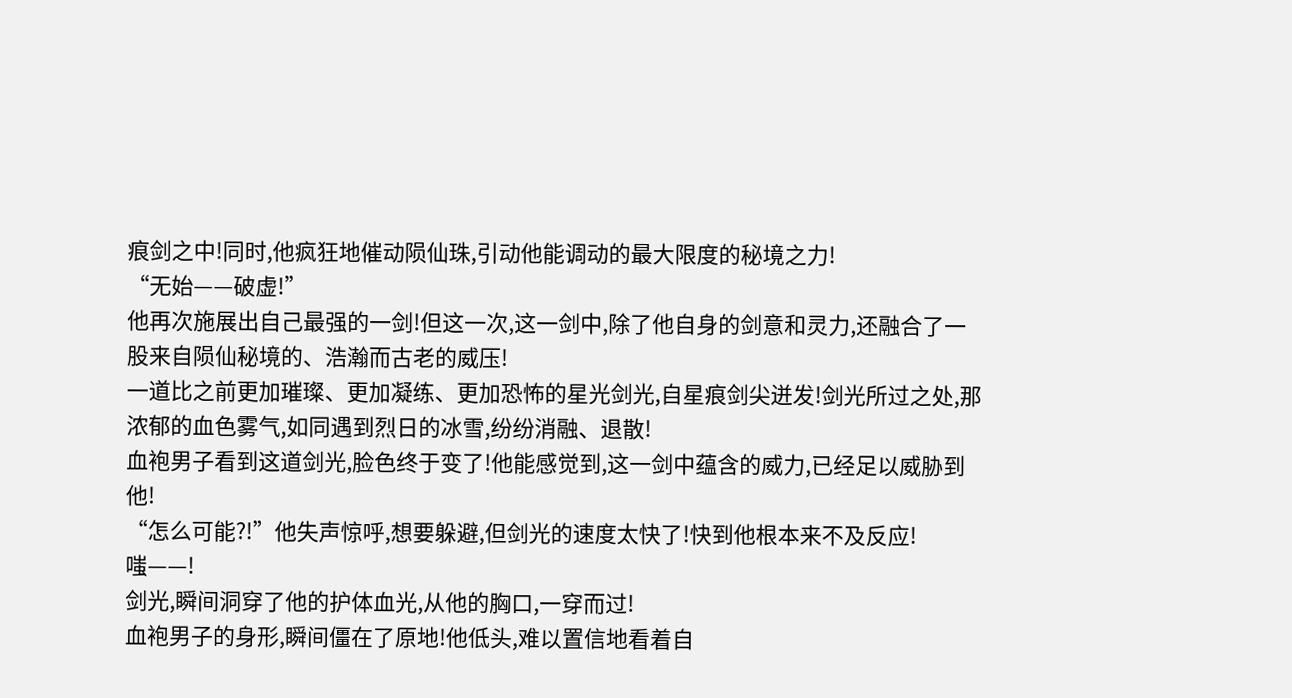痕剑之中!同时,他疯狂地催动陨仙珠,引动他能调动的最大限度的秘境之力!
“无始——破虚!”
他再次施展出自己最强的一剑!但这一次,这一剑中,除了他自身的剑意和灵力,还融合了一股来自陨仙秘境的、浩瀚而古老的威压!
一道比之前更加璀璨、更加凝练、更加恐怖的星光剑光,自星痕剑尖迸发!剑光所过之处,那浓郁的血色雾气,如同遇到烈日的冰雪,纷纷消融、退散!
血袍男子看到这道剑光,脸色终于变了!他能感觉到,这一剑中蕴含的威力,已经足以威胁到他!
“怎么可能?!”他失声惊呼,想要躲避,但剑光的速度太快了!快到他根本来不及反应!
嗤——!
剑光,瞬间洞穿了他的护体血光,从他的胸口,一穿而过!
血袍男子的身形,瞬间僵在了原地!他低头,难以置信地看着自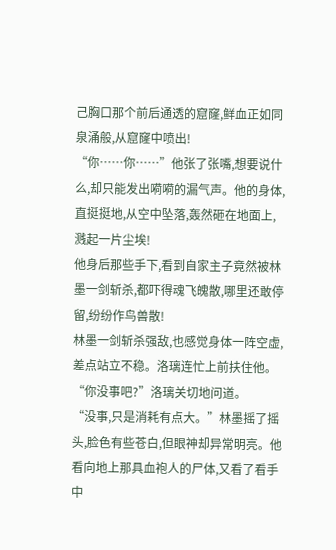己胸口那个前后通透的窟窿,鲜血正如同泉涌般,从窟窿中喷出!
“你……你……”他张了张嘴,想要说什么,却只能发出嗬嗬的漏气声。他的身体,直挺挺地,从空中坠落,轰然砸在地面上,溅起一片尘埃!
他身后那些手下,看到自家主子竟然被林墨一剑斩杀,都吓得魂飞魄散,哪里还敢停留,纷纷作鸟兽散!
林墨一剑斩杀强敌,也感觉身体一阵空虚,差点站立不稳。洛璃连忙上前扶住他。
“你没事吧?”洛璃关切地问道。
“没事,只是消耗有点大。”林墨摇了摇头,脸色有些苍白,但眼神却异常明亮。他看向地上那具血袍人的尸体,又看了看手中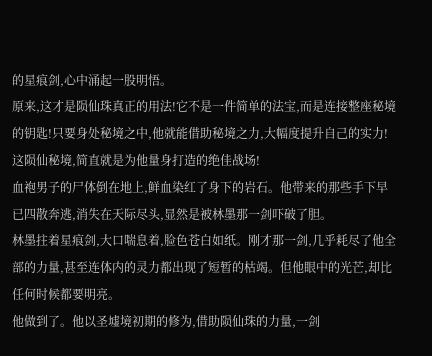的星痕剑,心中涌起一股明悟。
原来,这才是陨仙珠真正的用法!它不是一件简单的法宝,而是连接整座秘境的钥匙!只要身处秘境之中,他就能借助秘境之力,大幅度提升自己的实力!
这陨仙秘境,简直就是为他量身打造的绝佳战场!
血袍男子的尸体倒在地上,鲜血染红了身下的岩石。他带来的那些手下早已四散奔逃,消失在天际尽头,显然是被林墨那一剑吓破了胆。
林墨拄着星痕剑,大口喘息着,脸色苍白如纸。刚才那一剑,几乎耗尽了他全部的力量,甚至连体内的灵力都出现了短暂的枯竭。但他眼中的光芒,却比任何时候都要明亮。
他做到了。他以圣墟境初期的修为,借助陨仙珠的力量,一剑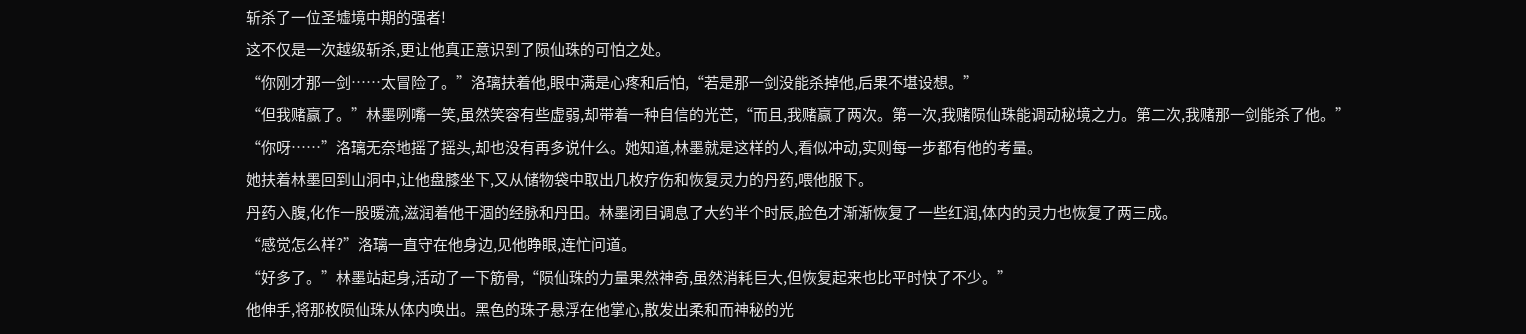斩杀了一位圣墟境中期的强者!
这不仅是一次越级斩杀,更让他真正意识到了陨仙珠的可怕之处。
“你刚才那一剑……太冒险了。”洛璃扶着他,眼中满是心疼和后怕,“若是那一剑没能杀掉他,后果不堪设想。”
“但我赌赢了。”林墨咧嘴一笑,虽然笑容有些虚弱,却带着一种自信的光芒,“而且,我赌赢了两次。第一次,我赌陨仙珠能调动秘境之力。第二次,我赌那一剑能杀了他。”
“你呀……”洛璃无奈地摇了摇头,却也没有再多说什么。她知道,林墨就是这样的人,看似冲动,实则每一步都有他的考量。
她扶着林墨回到山洞中,让他盘膝坐下,又从储物袋中取出几枚疗伤和恢复灵力的丹药,喂他服下。
丹药入腹,化作一股暖流,滋润着他干涸的经脉和丹田。林墨闭目调息了大约半个时辰,脸色才渐渐恢复了一些红润,体内的灵力也恢复了两三成。
“感觉怎么样?”洛璃一直守在他身边,见他睁眼,连忙问道。
“好多了。”林墨站起身,活动了一下筋骨,“陨仙珠的力量果然神奇,虽然消耗巨大,但恢复起来也比平时快了不少。”
他伸手,将那枚陨仙珠从体内唤出。黑色的珠子悬浮在他掌心,散发出柔和而神秘的光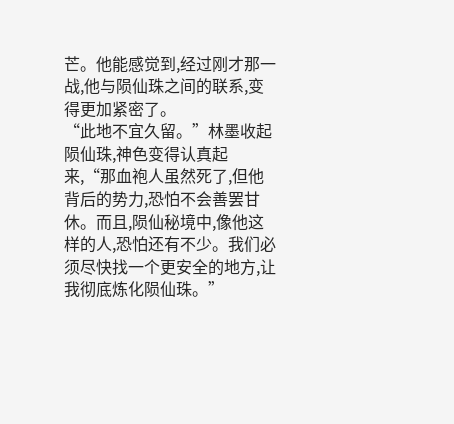芒。他能感觉到,经过刚才那一战,他与陨仙珠之间的联系,变得更加紧密了。
“此地不宜久留。”林墨收起陨仙珠,神色变得认真起来,“那血袍人虽然死了,但他背后的势力,恐怕不会善罢甘休。而且,陨仙秘境中,像他这样的人,恐怕还有不少。我们必须尽快找一个更安全的地方,让我彻底炼化陨仙珠。”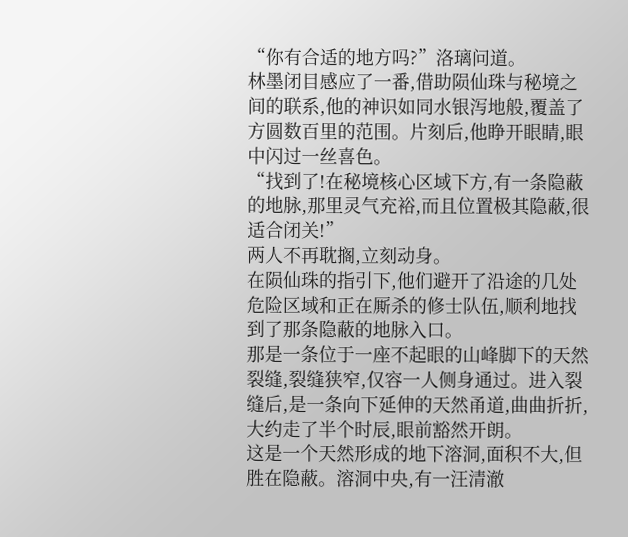“你有合适的地方吗?”洛璃问道。
林墨闭目感应了一番,借助陨仙珠与秘境之间的联系,他的神识如同水银泻地般,覆盖了方圆数百里的范围。片刻后,他睁开眼睛,眼中闪过一丝喜色。
“找到了!在秘境核心区域下方,有一条隐蔽的地脉,那里灵气充裕,而且位置极其隐蔽,很适合闭关!”
两人不再耽搁,立刻动身。
在陨仙珠的指引下,他们避开了沿途的几处危险区域和正在厮杀的修士队伍,顺利地找到了那条隐蔽的地脉入口。
那是一条位于一座不起眼的山峰脚下的天然裂缝,裂缝狭窄,仅容一人侧身通过。进入裂缝后,是一条向下延伸的天然甬道,曲曲折折,大约走了半个时辰,眼前豁然开朗。
这是一个天然形成的地下溶洞,面积不大,但胜在隐蔽。溶洞中央,有一汪清澈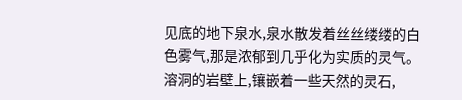见底的地下泉水,泉水散发着丝丝缕缕的白色雾气,那是浓郁到几乎化为实质的灵气。溶洞的岩壁上,镶嵌着一些天然的灵石,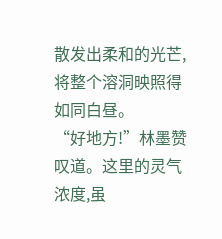散发出柔和的光芒,将整个溶洞映照得如同白昼。
“好地方!”林墨赞叹道。这里的灵气浓度,虽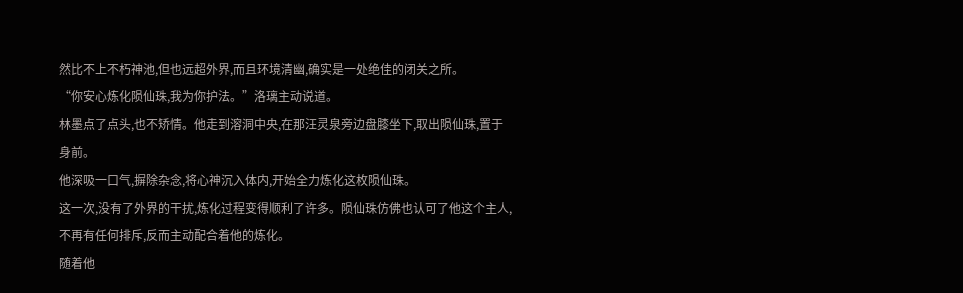然比不上不朽神池,但也远超外界,而且环境清幽,确实是一处绝佳的闭关之所。
“你安心炼化陨仙珠,我为你护法。”洛璃主动说道。
林墨点了点头,也不矫情。他走到溶洞中央,在那汪灵泉旁边盘膝坐下,取出陨仙珠,置于身前。
他深吸一口气,摒除杂念,将心神沉入体内,开始全力炼化这枚陨仙珠。
这一次,没有了外界的干扰,炼化过程变得顺利了许多。陨仙珠仿佛也认可了他这个主人,不再有任何排斥,反而主动配合着他的炼化。
随着他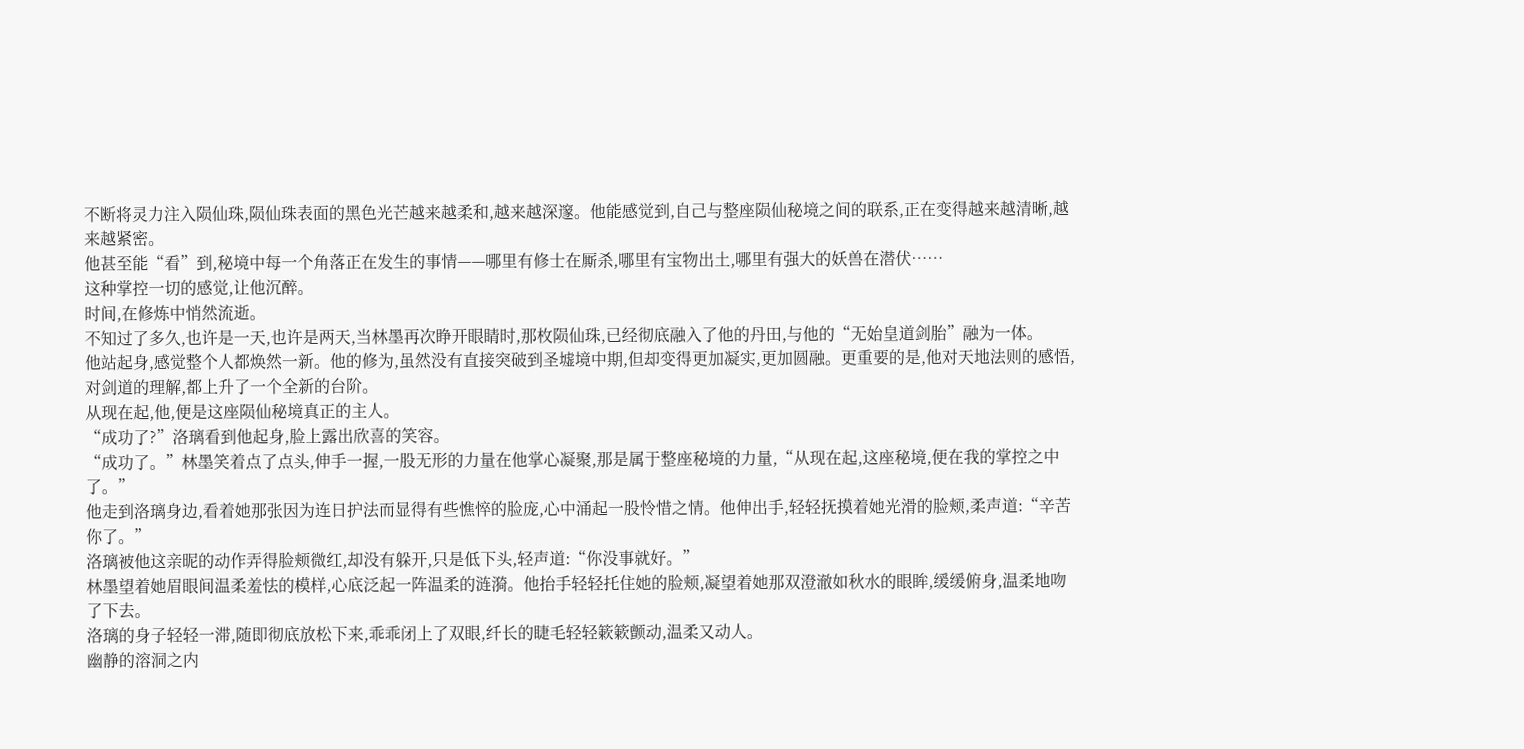不断将灵力注入陨仙珠,陨仙珠表面的黑色光芒越来越柔和,越来越深邃。他能感觉到,自己与整座陨仙秘境之间的联系,正在变得越来越清晰,越来越紧密。
他甚至能“看”到,秘境中每一个角落正在发生的事情——哪里有修士在厮杀,哪里有宝物出土,哪里有强大的妖兽在潜伏……
这种掌控一切的感觉,让他沉醉。
时间,在修炼中悄然流逝。
不知过了多久,也许是一天,也许是两天,当林墨再次睁开眼睛时,那枚陨仙珠,已经彻底融入了他的丹田,与他的“无始皇道剑胎”融为一体。
他站起身,感觉整个人都焕然一新。他的修为,虽然没有直接突破到圣墟境中期,但却变得更加凝实,更加圆融。更重要的是,他对天地法则的感悟,对剑道的理解,都上升了一个全新的台阶。
从现在起,他,便是这座陨仙秘境真正的主人。
“成功了?”洛璃看到他起身,脸上露出欣喜的笑容。
“成功了。”林墨笑着点了点头,伸手一握,一股无形的力量在他掌心凝聚,那是属于整座秘境的力量,“从现在起,这座秘境,便在我的掌控之中了。”
他走到洛璃身边,看着她那张因为连日护法而显得有些憔悴的脸庞,心中涌起一股怜惜之情。他伸出手,轻轻抚摸着她光滑的脸颊,柔声道:“辛苦你了。”
洛璃被他这亲昵的动作弄得脸颊微红,却没有躲开,只是低下头,轻声道:“你没事就好。”
林墨望着她眉眼间温柔羞怯的模样,心底泛起一阵温柔的涟漪。他抬手轻轻托住她的脸颊,凝望着她那双澄澈如秋水的眼眸,缓缓俯身,温柔地吻了下去。
洛璃的身子轻轻一滞,随即彻底放松下来,乖乖闭上了双眼,纤长的睫毛轻轻簌簌颤动,温柔又动人。
幽静的溶洞之内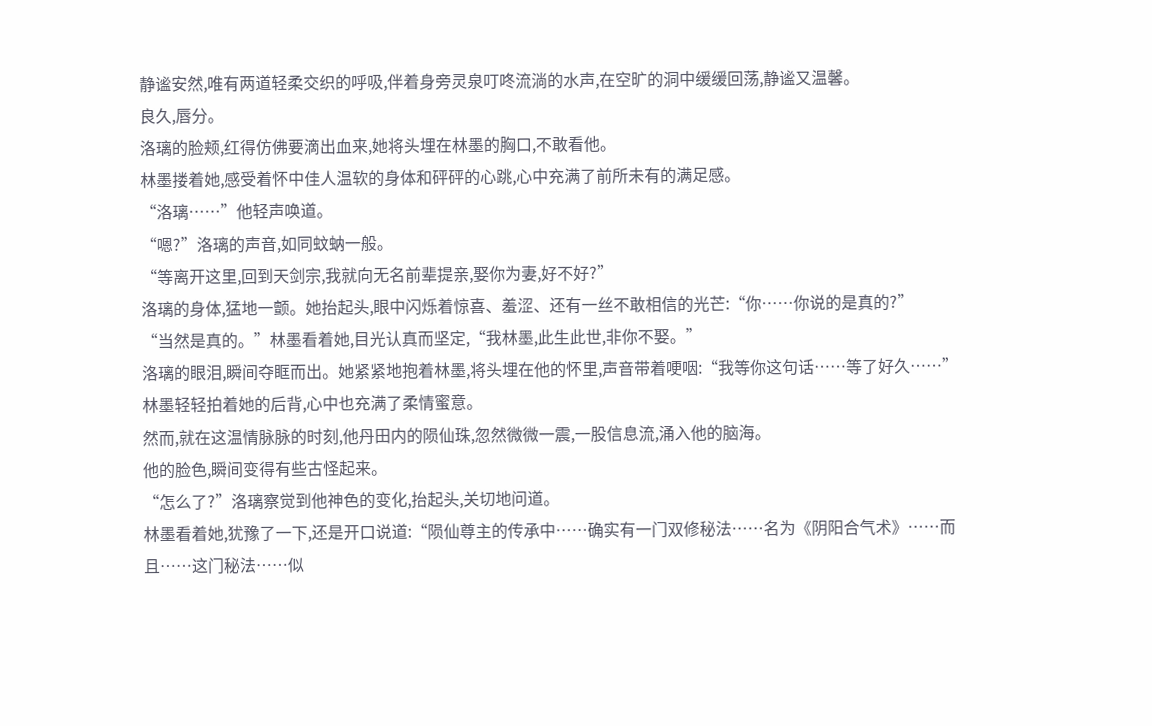静谧安然,唯有两道轻柔交织的呼吸,伴着身旁灵泉叮咚流淌的水声,在空旷的洞中缓缓回荡,静谧又温馨。
良久,唇分。
洛璃的脸颊,红得仿佛要滴出血来,她将头埋在林墨的胸口,不敢看他。
林墨搂着她,感受着怀中佳人温软的身体和砰砰的心跳,心中充满了前所未有的满足感。
“洛璃……”他轻声唤道。
“嗯?”洛璃的声音,如同蚊蚋一般。
“等离开这里,回到天剑宗,我就向无名前辈提亲,娶你为妻,好不好?”
洛璃的身体,猛地一颤。她抬起头,眼中闪烁着惊喜、羞涩、还有一丝不敢相信的光芒:“你……你说的是真的?”
“当然是真的。”林墨看着她,目光认真而坚定,“我林墨,此生此世,非你不娶。”
洛璃的眼泪,瞬间夺眶而出。她紧紧地抱着林墨,将头埋在他的怀里,声音带着哽咽:“我等你这句话……等了好久……”
林墨轻轻拍着她的后背,心中也充满了柔情蜜意。
然而,就在这温情脉脉的时刻,他丹田内的陨仙珠,忽然微微一震,一股信息流,涌入他的脑海。
他的脸色,瞬间变得有些古怪起来。
“怎么了?”洛璃察觉到他神色的变化,抬起头,关切地问道。
林墨看着她,犹豫了一下,还是开口说道:“陨仙尊主的传承中……确实有一门双修秘法……名为《阴阳合气术》……而且……这门秘法……似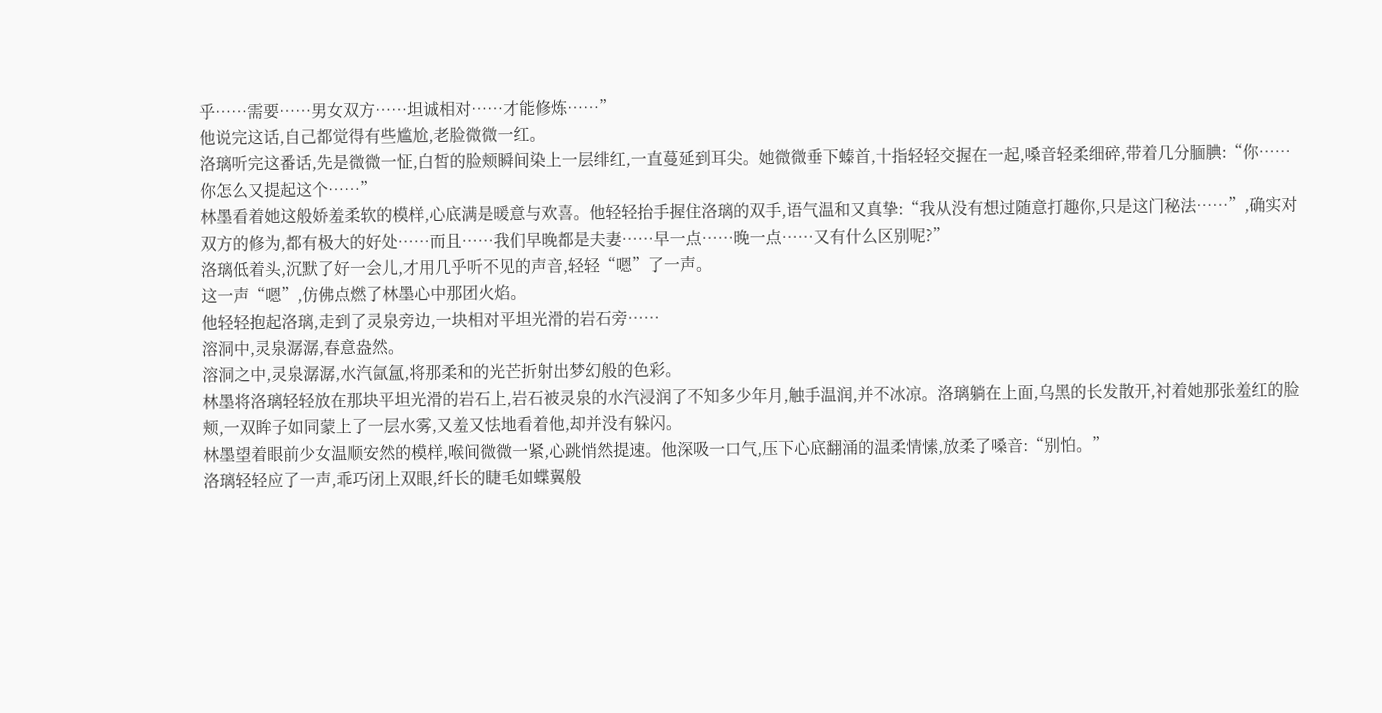乎……需要……男女双方……坦诚相对……才能修炼……”
他说完这话,自己都觉得有些尴尬,老脸微微一红。
洛璃听完这番话,先是微微一怔,白皙的脸颊瞬间染上一层绯红,一直蔓延到耳尖。她微微垂下螓首,十指轻轻交握在一起,嗓音轻柔细碎,带着几分腼腆:“你……你怎么又提起这个……”
林墨看着她这般娇羞柔软的模样,心底满是暖意与欢喜。他轻轻抬手握住洛璃的双手,语气温和又真挚:“我从没有想过随意打趣你,只是这门秘法……”,确实对双方的修为,都有极大的好处……而且……我们早晚都是夫妻……早一点……晚一点……又有什么区别呢?”
洛璃低着头,沉默了好一会儿,才用几乎听不见的声音,轻轻“嗯”了一声。
这一声“嗯”,仿佛点燃了林墨心中那团火焰。
他轻轻抱起洛璃,走到了灵泉旁边,一块相对平坦光滑的岩石旁……
溶洞中,灵泉潺潺,春意盎然。
溶洞之中,灵泉潺潺,水汽氤氲,将那柔和的光芒折射出梦幻般的色彩。
林墨将洛璃轻轻放在那块平坦光滑的岩石上,岩石被灵泉的水汽浸润了不知多少年月,触手温润,并不冰凉。洛璃躺在上面,乌黑的长发散开,衬着她那张羞红的脸颊,一双眸子如同蒙上了一层水雾,又羞又怯地看着他,却并没有躲闪。
林墨望着眼前少女温顺安然的模样,喉间微微一紧,心跳悄然提速。他深吸一口气,压下心底翻涌的温柔情愫,放柔了嗓音:“别怕。”
洛璃轻轻应了一声,乖巧闭上双眼,纤长的睫毛如蝶翼般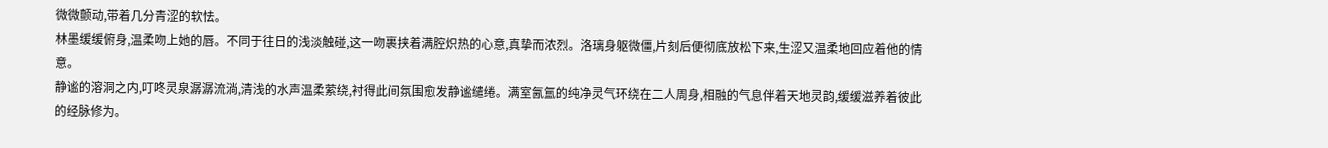微微颤动,带着几分青涩的软怯。
林墨缓缓俯身,温柔吻上她的唇。不同于往日的浅淡触碰,这一吻裹挟着满腔炽热的心意,真挚而浓烈。洛璃身躯微僵,片刻后便彻底放松下来,生涩又温柔地回应着他的情意。
静谧的溶洞之内,叮咚灵泉潺潺流淌,清浅的水声温柔萦绕,衬得此间氛围愈发静谧缱绻。满室氤氲的纯净灵气环绕在二人周身,相融的气息伴着天地灵韵,缓缓滋养着彼此的经脉修为。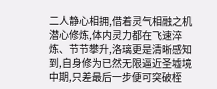二人静心相拥,借着灵气相融之机潜心修炼,体内灵力都在飞速淬炼、节节攀升,洛璃更是清晰感知到,自身修为已然无限逼近圣墟境中期,只差最后一步便可突破桎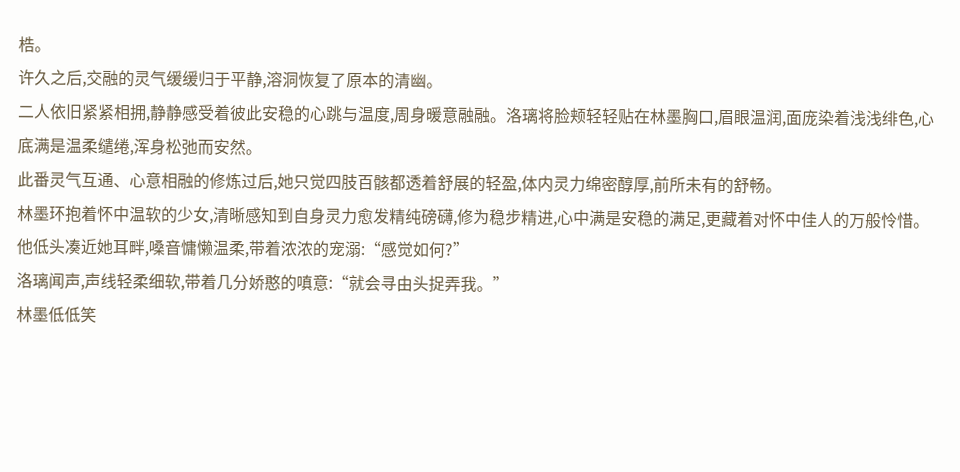梏。
许久之后,交融的灵气缓缓归于平静,溶洞恢复了原本的清幽。
二人依旧紧紧相拥,静静感受着彼此安稳的心跳与温度,周身暖意融融。洛璃将脸颊轻轻贴在林墨胸口,眉眼温润,面庞染着浅浅绯色,心底满是温柔缱绻,浑身松弛而安然。
此番灵气互通、心意相融的修炼过后,她只觉四肢百骸都透着舒展的轻盈,体内灵力绵密醇厚,前所未有的舒畅。
林墨环抱着怀中温软的少女,清晰感知到自身灵力愈发精纯磅礴,修为稳步精进,心中满是安稳的满足,更藏着对怀中佳人的万般怜惜。
他低头凑近她耳畔,嗓音慵懒温柔,带着浓浓的宠溺:“感觉如何?”
洛璃闻声,声线轻柔细软,带着几分娇憨的嗔意:“就会寻由头捉弄我。”
林墨低低笑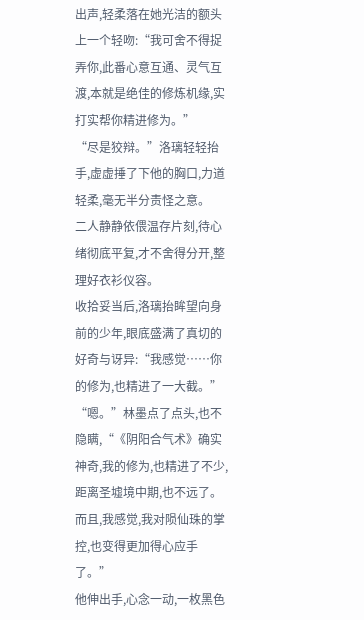出声,轻柔落在她光洁的额头上一个轻吻:“我可舍不得捉弄你,此番心意互通、灵气互渡,本就是绝佳的修炼机缘,实打实帮你精进修为。”
“尽是狡辩。”洛璃轻轻抬手,虚虚捶了下他的胸口,力道轻柔,毫无半分责怪之意。
二人静静依偎温存片刻,待心绪彻底平复,才不舍得分开,整理好衣衫仪容。
收拾妥当后,洛璃抬眸望向身前的少年,眼底盛满了真切的好奇与讶异:“我感觉……你的修为,也精进了一大截。”
“嗯。”林墨点了点头,也不隐瞒,“《阴阳合气术》确实神奇,我的修为,也精进了不少,距离圣墟境中期,也不远了。而且,我感觉,我对陨仙珠的掌控,也变得更加得心应手了。”
他伸出手,心念一动,一枚黑色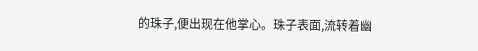的珠子,便出现在他掌心。珠子表面,流转着幽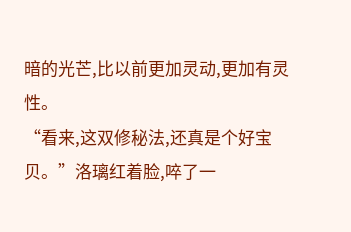暗的光芒,比以前更加灵动,更加有灵性。
“看来,这双修秘法,还真是个好宝贝。”洛璃红着脸,啐了一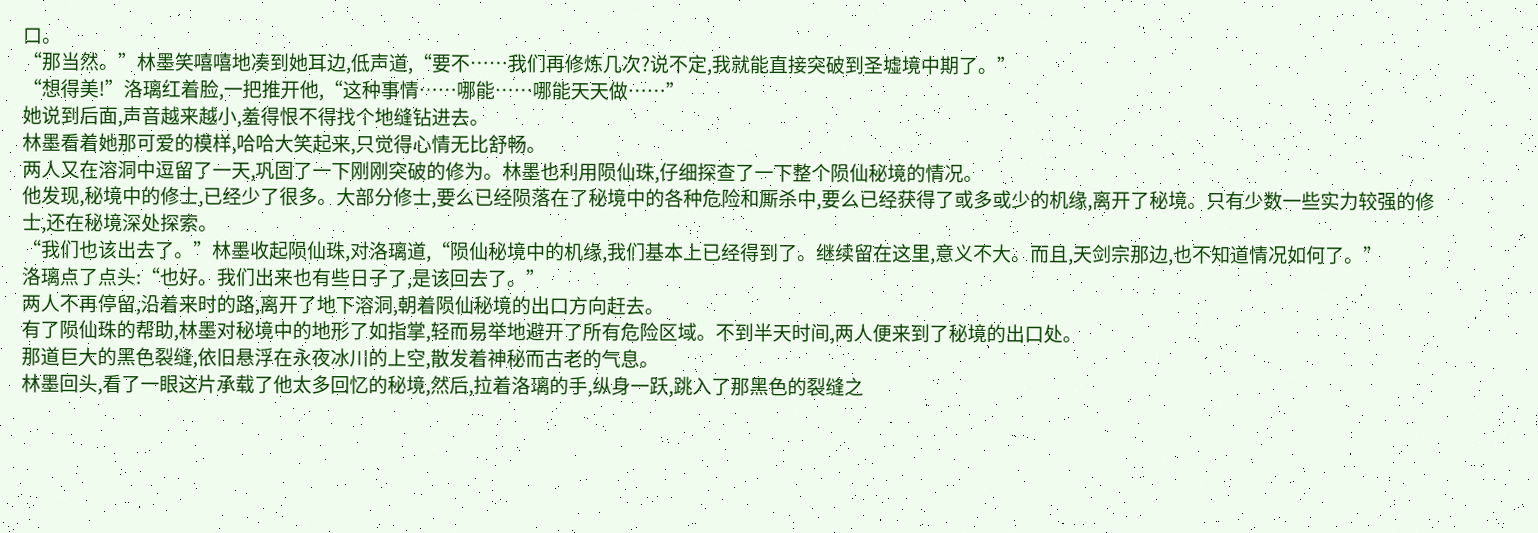口。
“那当然。”林墨笑嘻嘻地凑到她耳边,低声道,“要不……我们再修炼几次?说不定,我就能直接突破到圣墟境中期了。”
“想得美!”洛璃红着脸,一把推开他,“这种事情……哪能……哪能天天做……”
她说到后面,声音越来越小,羞得恨不得找个地缝钻进去。
林墨看着她那可爱的模样,哈哈大笑起来,只觉得心情无比舒畅。
两人又在溶洞中逗留了一天,巩固了一下刚刚突破的修为。林墨也利用陨仙珠,仔细探查了一下整个陨仙秘境的情况。
他发现,秘境中的修士,已经少了很多。大部分修士,要么已经陨落在了秘境中的各种危险和厮杀中,要么已经获得了或多或少的机缘,离开了秘境。只有少数一些实力较强的修士,还在秘境深处探索。
“我们也该出去了。”林墨收起陨仙珠,对洛璃道,“陨仙秘境中的机缘,我们基本上已经得到了。继续留在这里,意义不大。而且,天剑宗那边,也不知道情况如何了。”
洛璃点了点头:“也好。我们出来也有些日子了,是该回去了。”
两人不再停留,沿着来时的路,离开了地下溶洞,朝着陨仙秘境的出口方向赶去。
有了陨仙珠的帮助,林墨对秘境中的地形了如指掌,轻而易举地避开了所有危险区域。不到半天时间,两人便来到了秘境的出口处。
那道巨大的黑色裂缝,依旧悬浮在永夜冰川的上空,散发着神秘而古老的气息。
林墨回头,看了一眼这片承载了他太多回忆的秘境,然后,拉着洛璃的手,纵身一跃,跳入了那黑色的裂缝之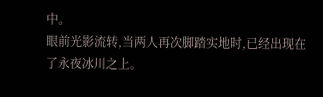中。
眼前光影流转,当两人再次脚踏实地时,已经出现在了永夜冰川之上。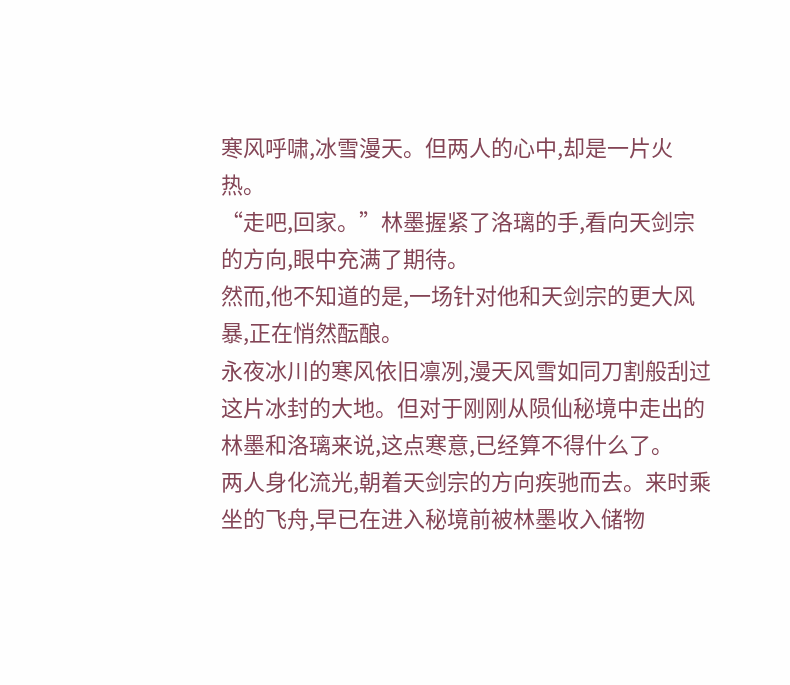寒风呼啸,冰雪漫天。但两人的心中,却是一片火热。
“走吧,回家。”林墨握紧了洛璃的手,看向天剑宗的方向,眼中充满了期待。
然而,他不知道的是,一场针对他和天剑宗的更大风暴,正在悄然酝酿。
永夜冰川的寒风依旧凛冽,漫天风雪如同刀割般刮过这片冰封的大地。但对于刚刚从陨仙秘境中走出的林墨和洛璃来说,这点寒意,已经算不得什么了。
两人身化流光,朝着天剑宗的方向疾驰而去。来时乘坐的飞舟,早已在进入秘境前被林墨收入储物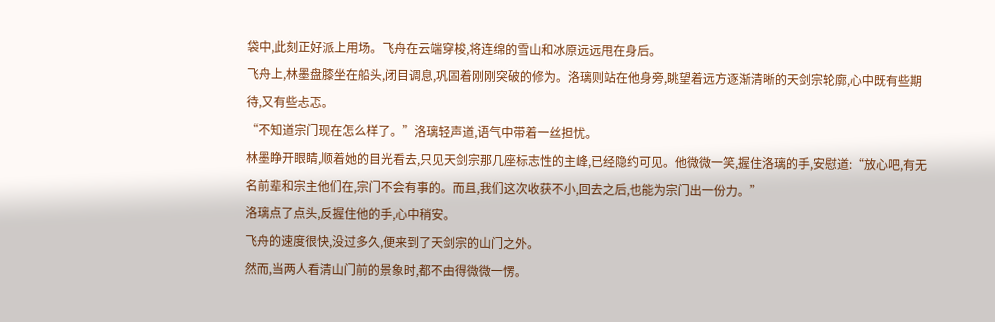袋中,此刻正好派上用场。飞舟在云端穿梭,将连绵的雪山和冰原远远甩在身后。
飞舟上,林墨盘膝坐在船头,闭目调息,巩固着刚刚突破的修为。洛璃则站在他身旁,眺望着远方逐渐清晰的天剑宗轮廓,心中既有些期待,又有些忐忑。
“不知道宗门现在怎么样了。”洛璃轻声道,语气中带着一丝担忧。
林墨睁开眼睛,顺着她的目光看去,只见天剑宗那几座标志性的主峰,已经隐约可见。他微微一笑,握住洛璃的手,安慰道:“放心吧,有无名前辈和宗主他们在,宗门不会有事的。而且,我们这次收获不小,回去之后,也能为宗门出一份力。”
洛璃点了点头,反握住他的手,心中稍安。
飞舟的速度很快,没过多久,便来到了天剑宗的山门之外。
然而,当两人看清山门前的景象时,都不由得微微一愣。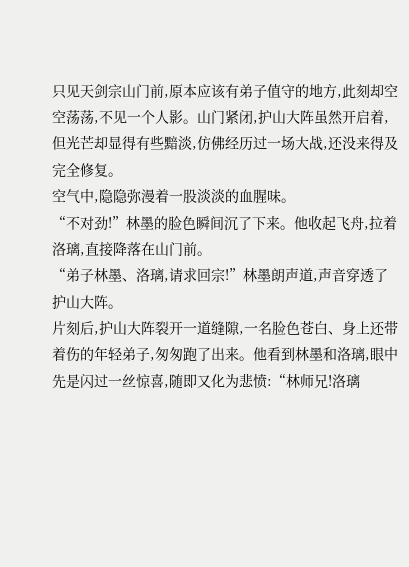只见天剑宗山门前,原本应该有弟子值守的地方,此刻却空空荡荡,不见一个人影。山门紧闭,护山大阵虽然开启着,但光芒却显得有些黯淡,仿佛经历过一场大战,还没来得及完全修复。
空气中,隐隐弥漫着一股淡淡的血腥味。
“不对劲!”林墨的脸色瞬间沉了下来。他收起飞舟,拉着洛璃,直接降落在山门前。
“弟子林墨、洛璃,请求回宗!”林墨朗声道,声音穿透了护山大阵。
片刻后,护山大阵裂开一道缝隙,一名脸色苍白、身上还带着伤的年轻弟子,匆匆跑了出来。他看到林墨和洛璃,眼中先是闪过一丝惊喜,随即又化为悲愤:“林师兄!洛璃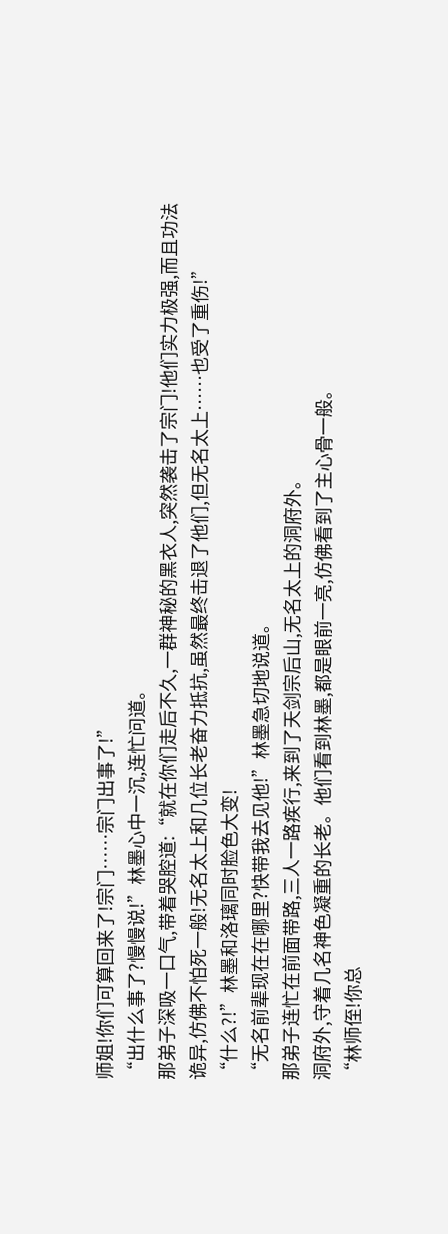师姐!你们可算回来了!宗门……宗门出事了!”
“出什么事了?慢慢说!”林墨心中一沉,连忙问道。
那弟子深吸一口气,带着哭腔道:“就在你们走后不久,一群神秘的黑衣人,突然袭击了宗门!他们实力极强,而且功法诡异,仿佛不怕死一般!无名太上和几位长老奋力抵抗,虽然最终击退了他们,但无名太上……也受了重伤!”
“什么?!”林墨和洛璃同时脸色大变!
“无名前辈现在在哪里?快带我去见他!”林墨急切地说道。
那弟子连忙在前面带路,三人一路疾行,来到了天剑宗后山,无名太上的洞府外。
洞府外,守着几名神色凝重的长老。他们看到林墨,都是眼前一亮,仿佛看到了主心骨一般。
“林师侄!你总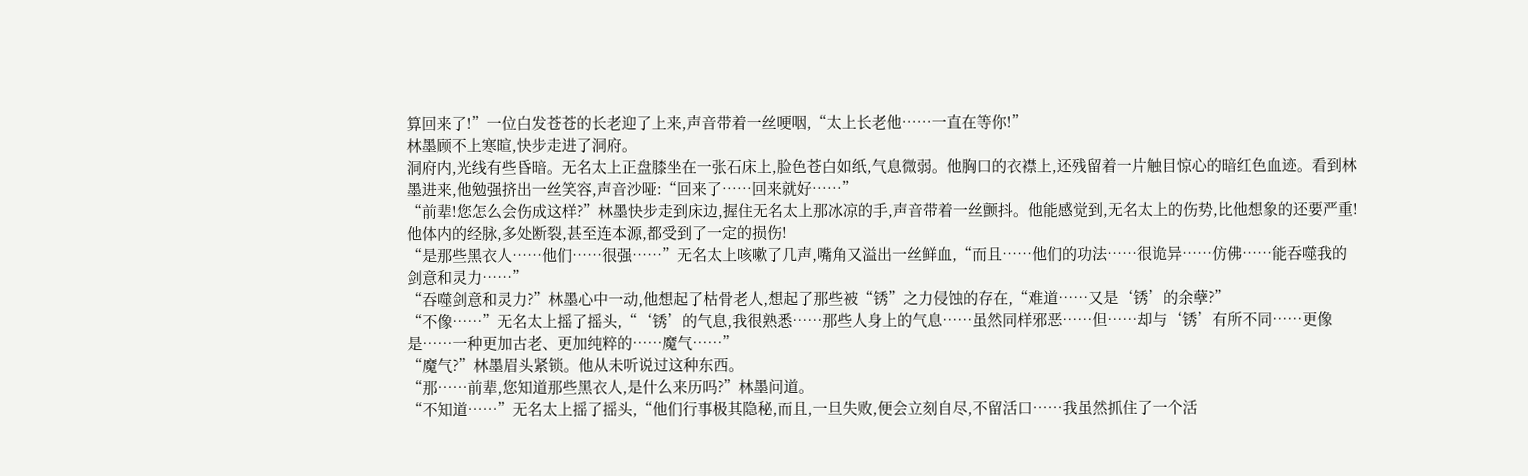算回来了!”一位白发苍苍的长老迎了上来,声音带着一丝哽咽,“太上长老他……一直在等你!”
林墨顾不上寒暄,快步走进了洞府。
洞府内,光线有些昏暗。无名太上正盘膝坐在一张石床上,脸色苍白如纸,气息微弱。他胸口的衣襟上,还残留着一片触目惊心的暗红色血迹。看到林墨进来,他勉强挤出一丝笑容,声音沙哑:“回来了……回来就好……”
“前辈!您怎么会伤成这样?”林墨快步走到床边,握住无名太上那冰凉的手,声音带着一丝颤抖。他能感觉到,无名太上的伤势,比他想象的还要严重!他体内的经脉,多处断裂,甚至连本源,都受到了一定的损伤!
“是那些黑衣人……他们……很强……”无名太上咳嗽了几声,嘴角又溢出一丝鲜血,“而且……他们的功法……很诡异……仿佛……能吞噬我的剑意和灵力……”
“吞噬剑意和灵力?”林墨心中一动,他想起了枯骨老人,想起了那些被“锈”之力侵蚀的存在,“难道……又是‘锈’的余孽?”
“不像……”无名太上摇了摇头,“‘锈’的气息,我很熟悉……那些人身上的气息……虽然同样邪恶……但……却与‘锈’有所不同……更像是……一种更加古老、更加纯粹的……魔气……”
“魔气?”林墨眉头紧锁。他从未听说过这种东西。
“那……前辈,您知道那些黑衣人,是什么来历吗?”林墨问道。
“不知道……”无名太上摇了摇头,“他们行事极其隐秘,而且,一旦失败,便会立刻自尽,不留活口……我虽然抓住了一个活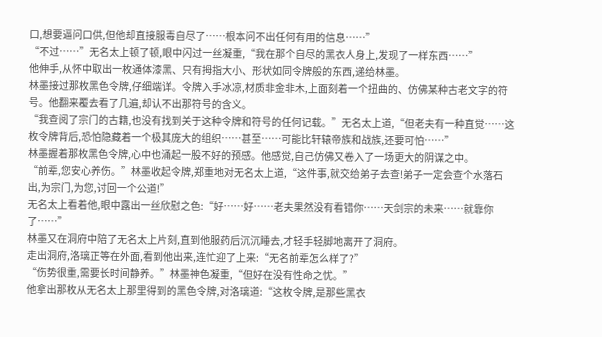口,想要逼问口供,但他却直接服毒自尽了……根本问不出任何有用的信息……”
“不过……”无名太上顿了顿,眼中闪过一丝凝重,“我在那个自尽的黑衣人身上,发现了一样东西……”
他伸手,从怀中取出一枚通体漆黑、只有拇指大小、形状如同令牌般的东西,递给林墨。
林墨接过那枚黑色令牌,仔细端详。令牌入手冰凉,材质非金非木,上面刻着一个扭曲的、仿佛某种古老文字的符号。他翻来覆去看了几遍,却认不出那符号的含义。
“我查阅了宗门的古籍,也没有找到关于这种令牌和符号的任何记载。”无名太上道,“但老夫有一种直觉……这枚令牌背后,恐怕隐藏着一个极其庞大的组织……甚至……可能比轩辕帝族和战族,还要可怕……”
林墨握着那枚黑色令牌,心中也涌起一股不好的预感。他感觉,自己仿佛又卷入了一场更大的阴谋之中。
“前辈,您安心养伤。”林墨收起令牌,郑重地对无名太上道,“这件事,就交给弟子去查!弟子一定会查个水落石出,为宗门,为您,讨回一个公道!”
无名太上看着他,眼中露出一丝欣慰之色:“好……好……老夫果然没有看错你……天剑宗的未来……就靠你了……”
林墨又在洞府中陪了无名太上片刻,直到他服药后沉沉睡去,才轻手轻脚地离开了洞府。
走出洞府,洛璃正等在外面,看到他出来,连忙迎了上来:“无名前辈怎么样了?”
“伤势很重,需要长时间静养。”林墨神色凝重,“但好在没有性命之忧。”
他拿出那枚从无名太上那里得到的黑色令牌,对洛璃道:“这枚令牌,是那些黑衣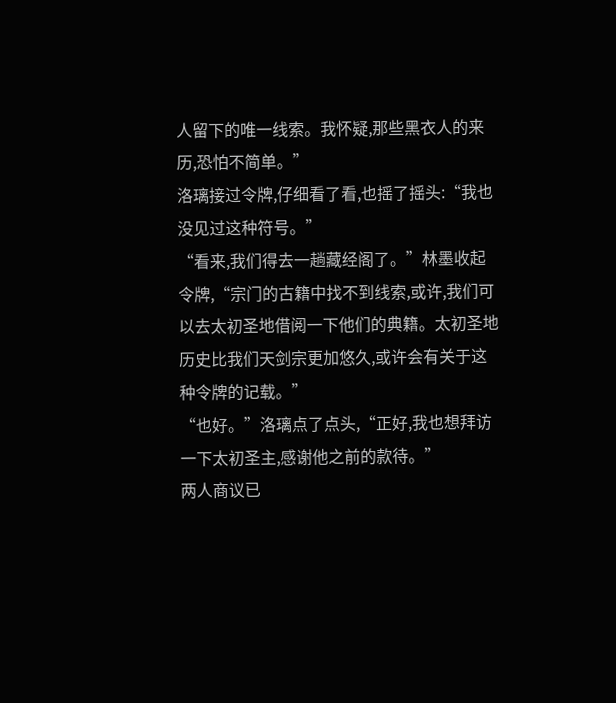人留下的唯一线索。我怀疑,那些黑衣人的来历,恐怕不简单。”
洛璃接过令牌,仔细看了看,也摇了摇头:“我也没见过这种符号。”
“看来,我们得去一趟藏经阁了。”林墨收起令牌,“宗门的古籍中找不到线索,或许,我们可以去太初圣地借阅一下他们的典籍。太初圣地历史比我们天剑宗更加悠久,或许会有关于这种令牌的记载。”
“也好。”洛璃点了点头,“正好,我也想拜访一下太初圣主,感谢他之前的款待。”
两人商议已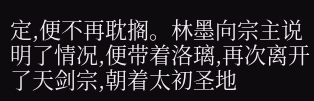定,便不再耽搁。林墨向宗主说明了情况,便带着洛璃,再次离开了天剑宗,朝着太初圣地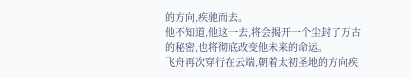的方向,疾驰而去。
他不知道,他这一去,将会揭开一个尘封了万古的秘密,也将彻底改变他未来的命运。
飞舟再次穿行在云端,朝着太初圣地的方向疾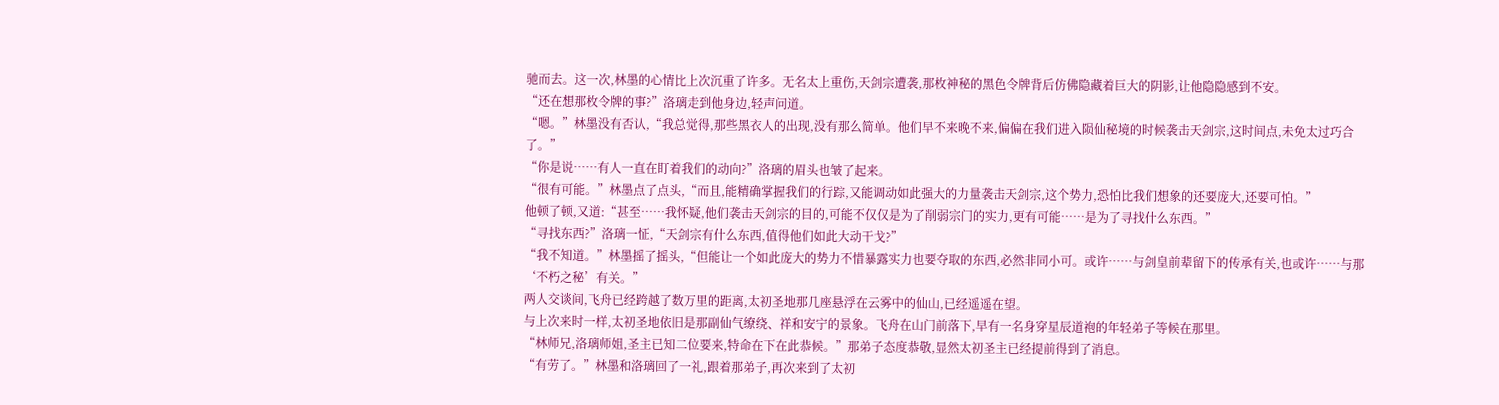驰而去。这一次,林墨的心情比上次沉重了许多。无名太上重伤,天剑宗遭袭,那枚神秘的黑色令牌背后仿佛隐藏着巨大的阴影,让他隐隐感到不安。
“还在想那枚令牌的事?”洛璃走到他身边,轻声问道。
“嗯。”林墨没有否认,“我总觉得,那些黑衣人的出现,没有那么简单。他们早不来晚不来,偏偏在我们进入陨仙秘境的时候袭击天剑宗,这时间点,未免太过巧合了。”
“你是说……有人一直在盯着我们的动向?”洛璃的眉头也皱了起来。
“很有可能。”林墨点了点头,“而且,能精确掌握我们的行踪,又能调动如此强大的力量袭击天剑宗,这个势力,恐怕比我们想象的还要庞大,还要可怕。”
他顿了顿,又道:“甚至……我怀疑,他们袭击天剑宗的目的,可能不仅仅是为了削弱宗门的实力,更有可能……是为了寻找什么东西。”
“寻找东西?”洛璃一怔,“天剑宗有什么东西,值得他们如此大动干戈?”
“我不知道。”林墨摇了摇头,“但能让一个如此庞大的势力不惜暴露实力也要夺取的东西,必然非同小可。或许……与剑皇前辈留下的传承有关,也或许……与那‘不朽之秘’有关。”
两人交谈间,飞舟已经跨越了数万里的距离,太初圣地那几座悬浮在云雾中的仙山,已经遥遥在望。
与上次来时一样,太初圣地依旧是那副仙气缭绕、祥和安宁的景象。飞舟在山门前落下,早有一名身穿星辰道袍的年轻弟子等候在那里。
“林师兄,洛璃师姐,圣主已知二位要来,特命在下在此恭候。”那弟子态度恭敬,显然太初圣主已经提前得到了消息。
“有劳了。”林墨和洛璃回了一礼,跟着那弟子,再次来到了太初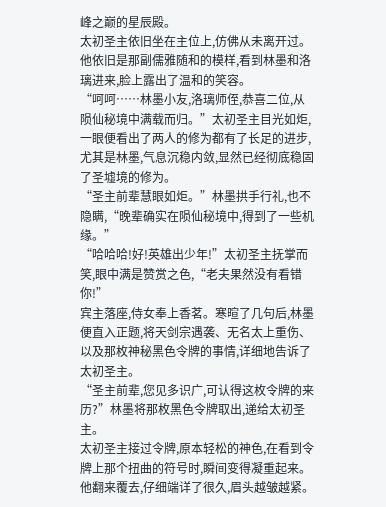峰之巅的星辰殿。
太初圣主依旧坐在主位上,仿佛从未离开过。他依旧是那副儒雅随和的模样,看到林墨和洛璃进来,脸上露出了温和的笑容。
“呵呵……林墨小友,洛璃师侄,恭喜二位,从陨仙秘境中满载而归。”太初圣主目光如炬,一眼便看出了两人的修为都有了长足的进步,尤其是林墨,气息沉稳内敛,显然已经彻底稳固了圣墟境的修为。
“圣主前辈慧眼如炬。”林墨拱手行礼,也不隐瞒,“晚辈确实在陨仙秘境中,得到了一些机缘。”
“哈哈哈!好!英雄出少年!”太初圣主抚掌而笑,眼中满是赞赏之色,“老夫果然没有看错你!”
宾主落座,侍女奉上香茗。寒暄了几句后,林墨便直入正题,将天剑宗遇袭、无名太上重伤、以及那枚神秘黑色令牌的事情,详细地告诉了太初圣主。
“圣主前辈,您见多识广,可认得这枚令牌的来历?”林墨将那枚黑色令牌取出,递给太初圣主。
太初圣主接过令牌,原本轻松的神色,在看到令牌上那个扭曲的符号时,瞬间变得凝重起来。他翻来覆去,仔细端详了很久,眉头越皱越紧。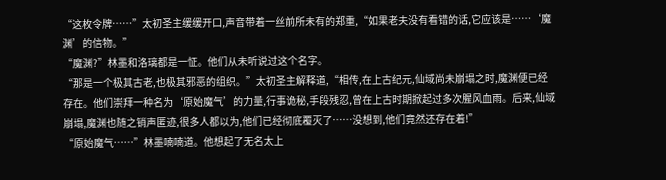“这枚令牌……”太初圣主缓缓开口,声音带着一丝前所未有的郑重,“如果老夫没有看错的话,它应该是……‘魔渊’的信物。”
“魔渊?”林墨和洛璃都是一怔。他们从未听说过这个名字。
“那是一个极其古老,也极其邪恶的组织。”太初圣主解释道,“相传,在上古纪元,仙域尚未崩塌之时,魔渊便已经存在。他们崇拜一种名为‘原始魔气’的力量,行事诡秘,手段残忍,曾在上古时期掀起过多次腥风血雨。后来,仙域崩塌,魔渊也随之销声匿迹,很多人都以为,他们已经彻底覆灭了……没想到,他们竟然还存在着!”
“原始魔气……”林墨喃喃道。他想起了无名太上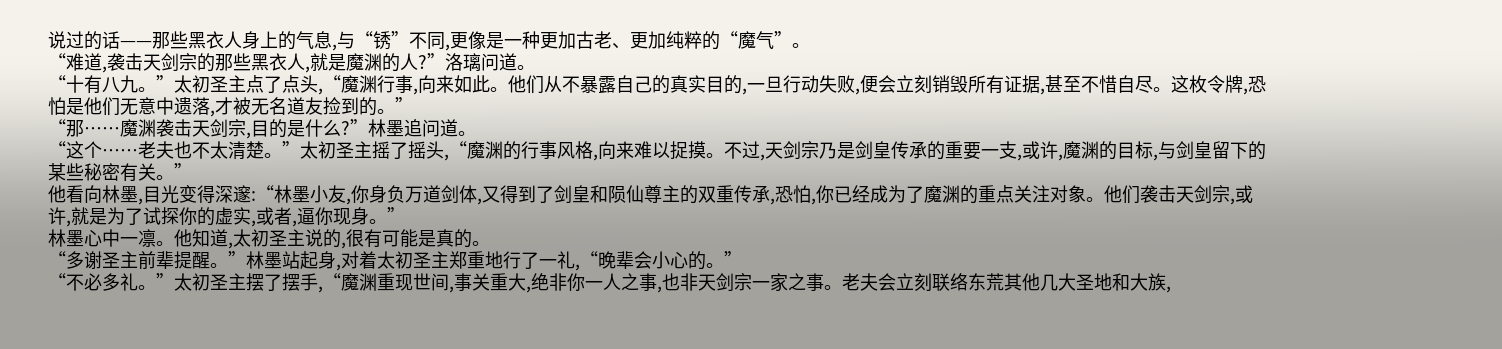说过的话——那些黑衣人身上的气息,与“锈”不同,更像是一种更加古老、更加纯粹的“魔气”。
“难道,袭击天剑宗的那些黑衣人,就是魔渊的人?”洛璃问道。
“十有八九。”太初圣主点了点头,“魔渊行事,向来如此。他们从不暴露自己的真实目的,一旦行动失败,便会立刻销毁所有证据,甚至不惜自尽。这枚令牌,恐怕是他们无意中遗落,才被无名道友捡到的。”
“那……魔渊袭击天剑宗,目的是什么?”林墨追问道。
“这个……老夫也不太清楚。”太初圣主摇了摇头,“魔渊的行事风格,向来难以捉摸。不过,天剑宗乃是剑皇传承的重要一支,或许,魔渊的目标,与剑皇留下的某些秘密有关。”
他看向林墨,目光变得深邃:“林墨小友,你身负万道剑体,又得到了剑皇和陨仙尊主的双重传承,恐怕,你已经成为了魔渊的重点关注对象。他们袭击天剑宗,或许,就是为了试探你的虚实,或者,逼你现身。”
林墨心中一凛。他知道,太初圣主说的,很有可能是真的。
“多谢圣主前辈提醒。”林墨站起身,对着太初圣主郑重地行了一礼,“晚辈会小心的。”
“不必多礼。”太初圣主摆了摆手,“魔渊重现世间,事关重大,绝非你一人之事,也非天剑宗一家之事。老夫会立刻联络东荒其他几大圣地和大族,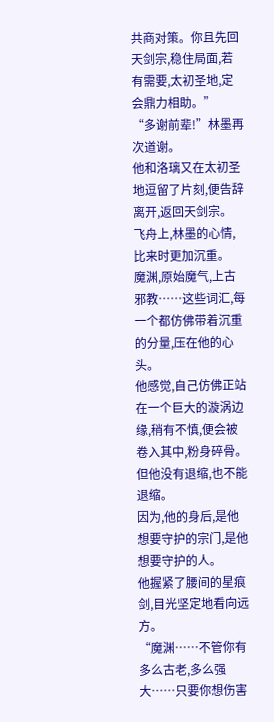共商对策。你且先回天剑宗,稳住局面,若有需要,太初圣地,定会鼎力相助。”
“多谢前辈!”林墨再次道谢。
他和洛璃又在太初圣地逗留了片刻,便告辞离开,返回天剑宗。
飞舟上,林墨的心情,比来时更加沉重。
魔渊,原始魔气,上古邪教……这些词汇,每一个都仿佛带着沉重的分量,压在他的心头。
他感觉,自己仿佛正站在一个巨大的漩涡边缘,稍有不慎,便会被卷入其中,粉身碎骨。
但他没有退缩,也不能退缩。
因为,他的身后,是他想要守护的宗门,是他想要守护的人。
他握紧了腰间的星痕剑,目光坚定地看向远方。
“魔渊……不管你有多么古老,多么强大……只要你想伤害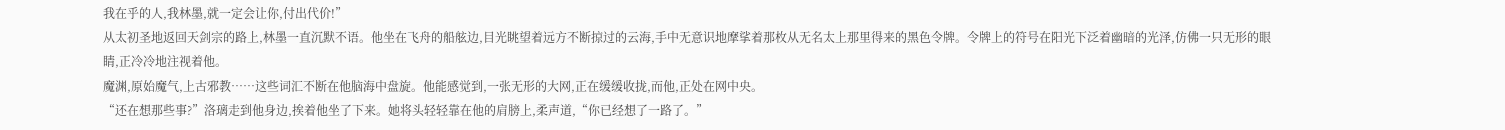我在乎的人,我林墨,就一定会让你,付出代价!”
从太初圣地返回天剑宗的路上,林墨一直沉默不语。他坐在飞舟的船舷边,目光眺望着远方不断掠过的云海,手中无意识地摩挲着那枚从无名太上那里得来的黑色令牌。令牌上的符号在阳光下泛着幽暗的光泽,仿佛一只无形的眼睛,正冷冷地注视着他。
魔渊,原始魔气,上古邪教……这些词汇不断在他脑海中盘旋。他能感觉到,一张无形的大网,正在缓缓收拢,而他,正处在网中央。
“还在想那些事?”洛璃走到他身边,挨着他坐了下来。她将头轻轻靠在他的肩膀上,柔声道,“你已经想了一路了。”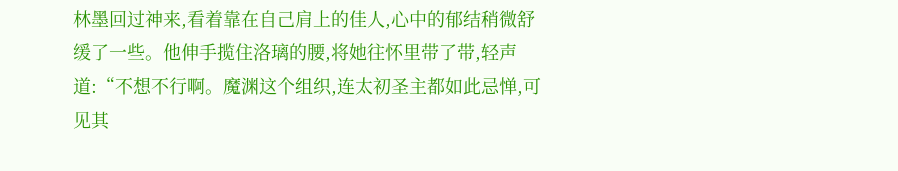林墨回过神来,看着靠在自己肩上的佳人,心中的郁结稍微舒缓了一些。他伸手揽住洛璃的腰,将她往怀里带了带,轻声道:“不想不行啊。魔渊这个组织,连太初圣主都如此忌惮,可见其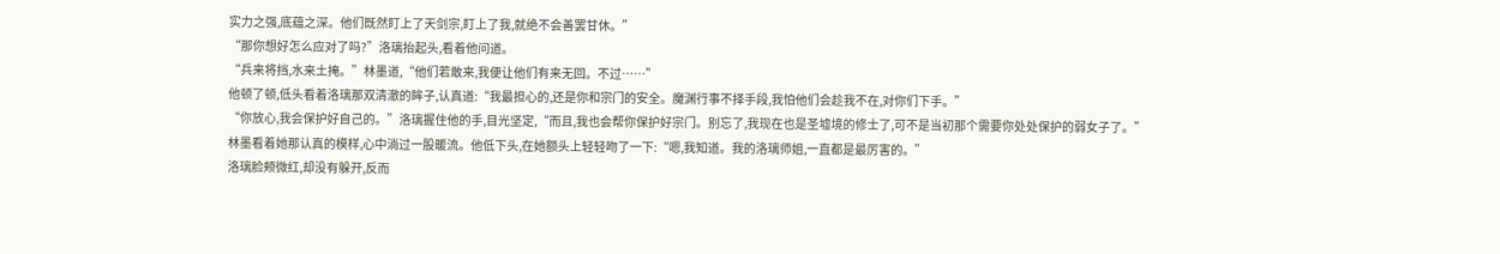实力之强,底蕴之深。他们既然盯上了天剑宗,盯上了我,就绝不会善罢甘休。”
“那你想好怎么应对了吗?”洛璃抬起头,看着他问道。
“兵来将挡,水来土掩。”林墨道,“他们若敢来,我便让他们有来无回。不过……”
他顿了顿,低头看着洛璃那双清澈的眸子,认真道:“我最担心的,还是你和宗门的安全。魔渊行事不择手段,我怕他们会趁我不在,对你们下手。”
“你放心,我会保护好自己的。”洛璃握住他的手,目光坚定,“而且,我也会帮你保护好宗门。别忘了,我现在也是圣墟境的修士了,可不是当初那个需要你处处保护的弱女子了。”
林墨看着她那认真的模样,心中淌过一股暖流。他低下头,在她额头上轻轻吻了一下:“嗯,我知道。我的洛璃师姐,一直都是最厉害的。”
洛璃脸颊微红,却没有躲开,反而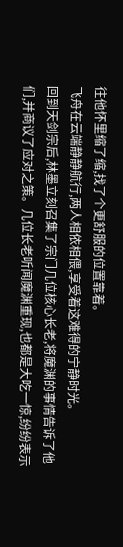往他怀里缩了缩,找了个更舒服的位置靠着。
飞舟在云端静静航行,两人相依相偎,享受着这难得的宁静时光。
回到天剑宗后,林墨立刻召集了宗门几位核心长老,将魔渊的事情告诉了他们,并商议了应对之策。几位长老听闻魔渊重现,也都是大吃一惊,纷纷表示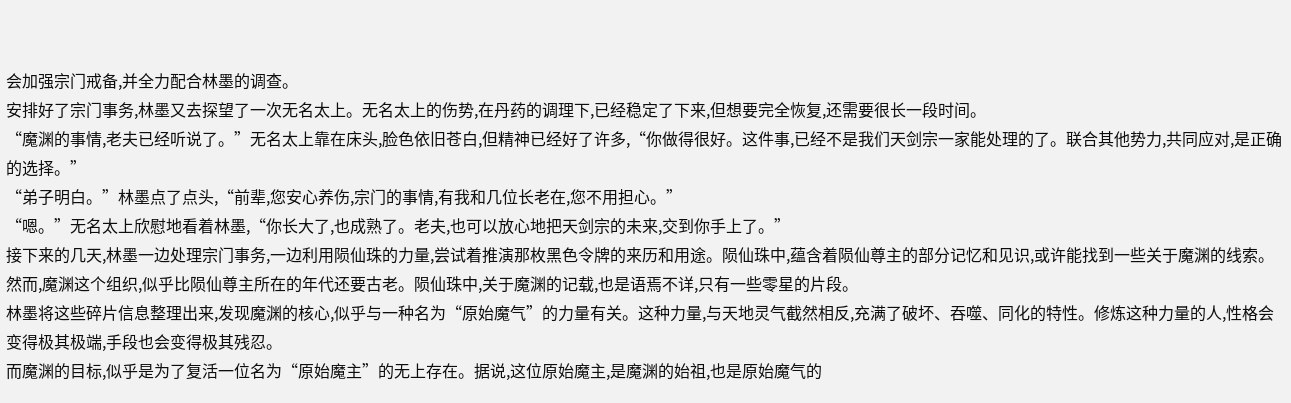会加强宗门戒备,并全力配合林墨的调查。
安排好了宗门事务,林墨又去探望了一次无名太上。无名太上的伤势,在丹药的调理下,已经稳定了下来,但想要完全恢复,还需要很长一段时间。
“魔渊的事情,老夫已经听说了。”无名太上靠在床头,脸色依旧苍白,但精神已经好了许多,“你做得很好。这件事,已经不是我们天剑宗一家能处理的了。联合其他势力,共同应对,是正确的选择。”
“弟子明白。”林墨点了点头,“前辈,您安心养伤,宗门的事情,有我和几位长老在,您不用担心。”
“嗯。”无名太上欣慰地看着林墨,“你长大了,也成熟了。老夫,也可以放心地把天剑宗的未来,交到你手上了。”
接下来的几天,林墨一边处理宗门事务,一边利用陨仙珠的力量,尝试着推演那枚黑色令牌的来历和用途。陨仙珠中,蕴含着陨仙尊主的部分记忆和见识,或许能找到一些关于魔渊的线索。
然而,魔渊这个组织,似乎比陨仙尊主所在的年代还要古老。陨仙珠中,关于魔渊的记载,也是语焉不详,只有一些零星的片段。
林墨将这些碎片信息整理出来,发现魔渊的核心,似乎与一种名为“原始魔气”的力量有关。这种力量,与天地灵气截然相反,充满了破坏、吞噬、同化的特性。修炼这种力量的人,性格会变得极其极端,手段也会变得极其残忍。
而魔渊的目标,似乎是为了复活一位名为“原始魔主”的无上存在。据说,这位原始魔主,是魔渊的始祖,也是原始魔气的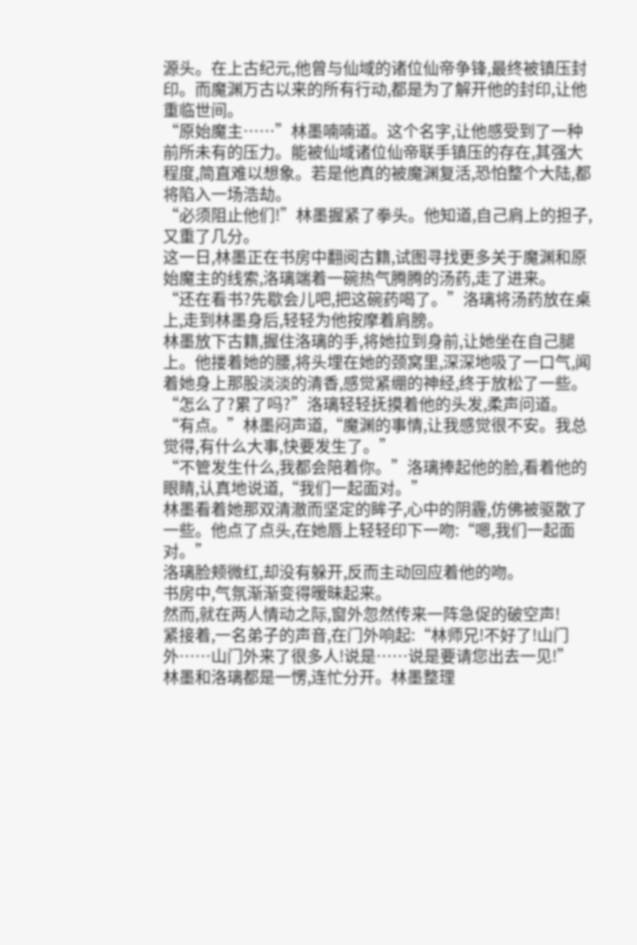源头。在上古纪元,他曾与仙域的诸位仙帝争锋,最终被镇压封印。而魔渊万古以来的所有行动,都是为了解开他的封印,让他重临世间。
“原始魔主……”林墨喃喃道。这个名字,让他感受到了一种前所未有的压力。能被仙域诸位仙帝联手镇压的存在,其强大程度,简直难以想象。若是他真的被魔渊复活,恐怕整个大陆,都将陷入一场浩劫。
“必须阻止他们!”林墨握紧了拳头。他知道,自己肩上的担子,又重了几分。
这一日,林墨正在书房中翻阅古籍,试图寻找更多关于魔渊和原始魔主的线索,洛璃端着一碗热气腾腾的汤药,走了进来。
“还在看书?先歇会儿吧,把这碗药喝了。”洛璃将汤药放在桌上,走到林墨身后,轻轻为他按摩着肩膀。
林墨放下古籍,握住洛璃的手,将她拉到身前,让她坐在自己腿上。他搂着她的腰,将头埋在她的颈窝里,深深地吸了一口气,闻着她身上那股淡淡的清香,感觉紧绷的神经,终于放松了一些。
“怎么了?累了吗?”洛璃轻轻抚摸着他的头发,柔声问道。
“有点。”林墨闷声道,“魔渊的事情,让我感觉很不安。我总觉得,有什么大事,快要发生了。”
“不管发生什么,我都会陪着你。”洛璃捧起他的脸,看着他的眼睛,认真地说道,“我们一起面对。”
林墨看着她那双清澈而坚定的眸子,心中的阴霾,仿佛被驱散了一些。他点了点头,在她唇上轻轻印下一吻:“嗯,我们一起面对。”
洛璃脸颊微红,却没有躲开,反而主动回应着他的吻。
书房中,气氛渐渐变得暧昧起来。
然而,就在两人情动之际,窗外忽然传来一阵急促的破空声!
紧接着,一名弟子的声音,在门外响起:“林师兄!不好了!山门外……山门外来了很多人!说是……说是要请您出去一见!”
林墨和洛璃都是一愣,连忙分开。林墨整理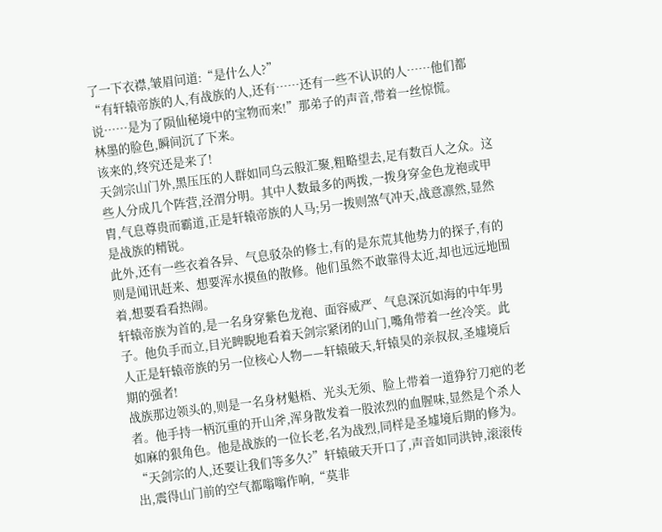了一下衣襟,皱眉问道:“是什么人?”
“有轩辕帝族的人,有战族的人,还有……还有一些不认识的人……他们都说……是为了陨仙秘境中的宝物而来!”那弟子的声音,带着一丝惊慌。
林墨的脸色,瞬间沉了下来。
该来的,终究还是来了!
天剑宗山门外,黑压压的人群如同乌云般汇聚,粗略望去,足有数百人之众。这些人分成几个阵营,泾渭分明。其中人数最多的两拨,一拨身穿金色龙袍或甲胄,气息尊贵而霸道,正是轩辕帝族的人马;另一拨则煞气冲天,战意凛然,显然是战族的精锐。
此外,还有一些衣着各异、气息驳杂的修士,有的是东荒其他势力的探子,有的则是闻讯赶来、想要浑水摸鱼的散修。他们虽然不敢靠得太近,却也远远地围着,想要看看热闹。
轩辕帝族为首的,是一名身穿紫色龙袍、面容威严、气息深沉如海的中年男子。他负手而立,目光睥睨地看着天剑宗紧闭的山门,嘴角带着一丝冷笑。此人正是轩辕帝族的另一位核心人物——轩辕破天,轩辕昊的亲叔叔,圣墟境后期的强者!
战族那边领头的,则是一名身材魁梧、光头无须、脸上带着一道狰狞刀疤的老者。他手持一柄沉重的开山斧,浑身散发着一股浓烈的血腥味,显然是个杀人如麻的狠角色。他是战族的一位长老,名为战烈,同样是圣墟境后期的修为。
“天剑宗的人,还要让我们等多久?”轩辕破天开口了,声音如同洪钟,滚滚传出,震得山门前的空气都嗡嗡作响,“莫非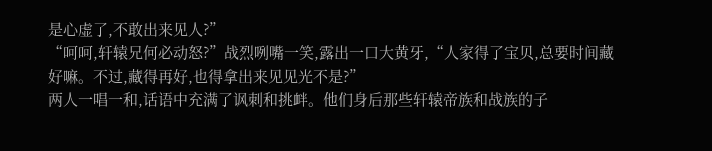是心虚了,不敢出来见人?”
“呵呵,轩辕兄何必动怒?”战烈咧嘴一笑,露出一口大黄牙,“人家得了宝贝,总要时间藏好嘛。不过,藏得再好,也得拿出来见见光不是?”
两人一唱一和,话语中充满了讽刺和挑衅。他们身后那些轩辕帝族和战族的子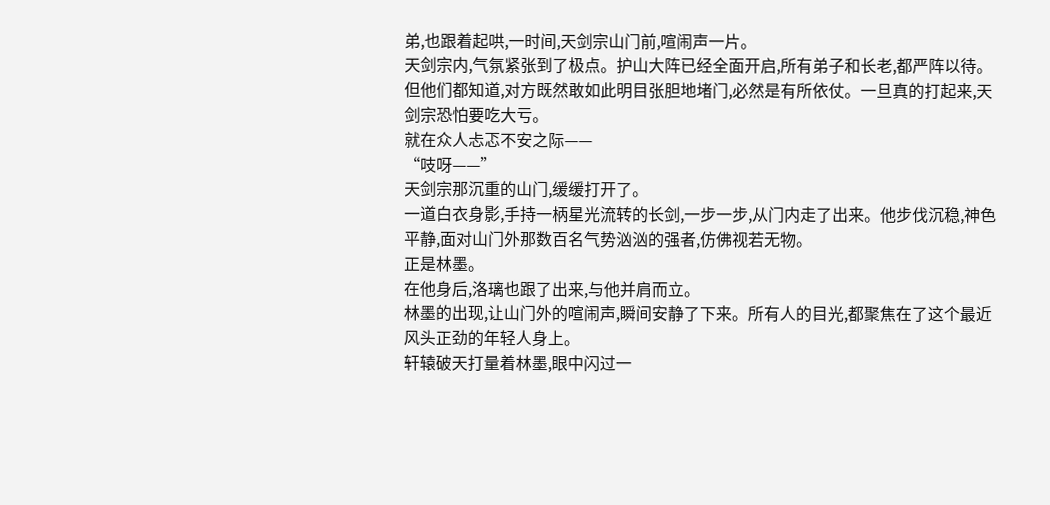弟,也跟着起哄,一时间,天剑宗山门前,喧闹声一片。
天剑宗内,气氛紧张到了极点。护山大阵已经全面开启,所有弟子和长老,都严阵以待。但他们都知道,对方既然敢如此明目张胆地堵门,必然是有所依仗。一旦真的打起来,天剑宗恐怕要吃大亏。
就在众人忐忑不安之际——
“吱呀——”
天剑宗那沉重的山门,缓缓打开了。
一道白衣身影,手持一柄星光流转的长剑,一步一步,从门内走了出来。他步伐沉稳,神色平静,面对山门外那数百名气势汹汹的强者,仿佛视若无物。
正是林墨。
在他身后,洛璃也跟了出来,与他并肩而立。
林墨的出现,让山门外的喧闹声,瞬间安静了下来。所有人的目光,都聚焦在了这个最近风头正劲的年轻人身上。
轩辕破天打量着林墨,眼中闪过一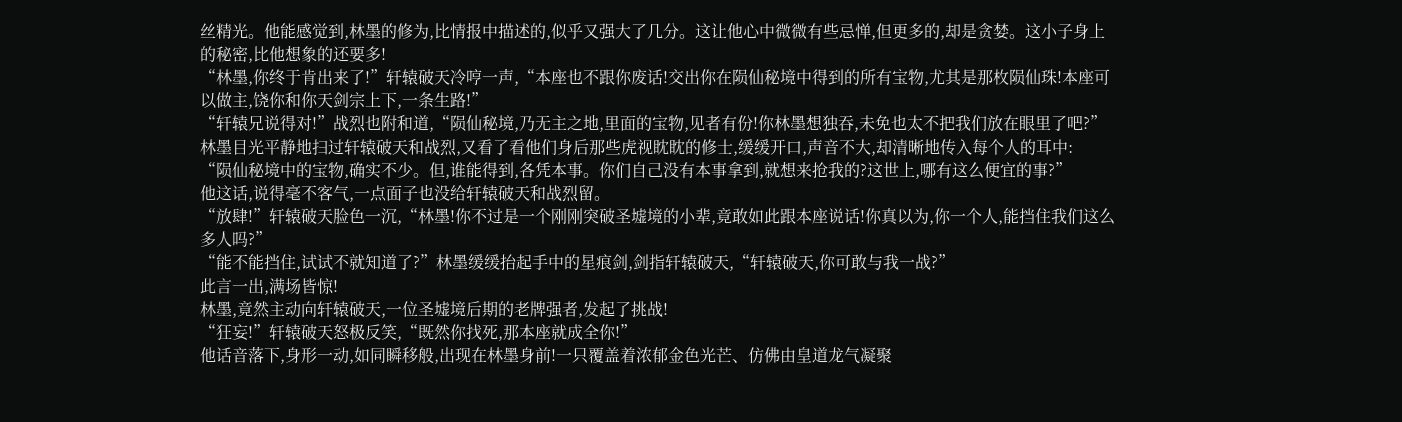丝精光。他能感觉到,林墨的修为,比情报中描述的,似乎又强大了几分。这让他心中微微有些忌惮,但更多的,却是贪婪。这小子身上的秘密,比他想象的还要多!
“林墨,你终于肯出来了!”轩辕破天冷哼一声,“本座也不跟你废话!交出你在陨仙秘境中得到的所有宝物,尤其是那枚陨仙珠!本座可以做主,饶你和你天剑宗上下,一条生路!”
“轩辕兄说得对!”战烈也附和道,“陨仙秘境,乃无主之地,里面的宝物,见者有份!你林墨想独吞,未免也太不把我们放在眼里了吧?”
林墨目光平静地扫过轩辕破天和战烈,又看了看他们身后那些虎视眈眈的修士,缓缓开口,声音不大,却清晰地传入每个人的耳中:
“陨仙秘境中的宝物,确实不少。但,谁能得到,各凭本事。你们自己没有本事拿到,就想来抢我的?这世上,哪有这么便宜的事?”
他这话,说得毫不客气,一点面子也没给轩辕破天和战烈留。
“放肆!”轩辕破天脸色一沉,“林墨!你不过是一个刚刚突破圣墟境的小辈,竟敢如此跟本座说话!你真以为,你一个人,能挡住我们这么多人吗?”
“能不能挡住,试试不就知道了?”林墨缓缓抬起手中的星痕剑,剑指轩辕破天,“轩辕破天,你可敢与我一战?”
此言一出,满场皆惊!
林墨,竟然主动向轩辕破天,一位圣墟境后期的老牌强者,发起了挑战!
“狂妄!”轩辕破天怒极反笑,“既然你找死,那本座就成全你!”
他话音落下,身形一动,如同瞬移般,出现在林墨身前!一只覆盖着浓郁金色光芒、仿佛由皇道龙气凝聚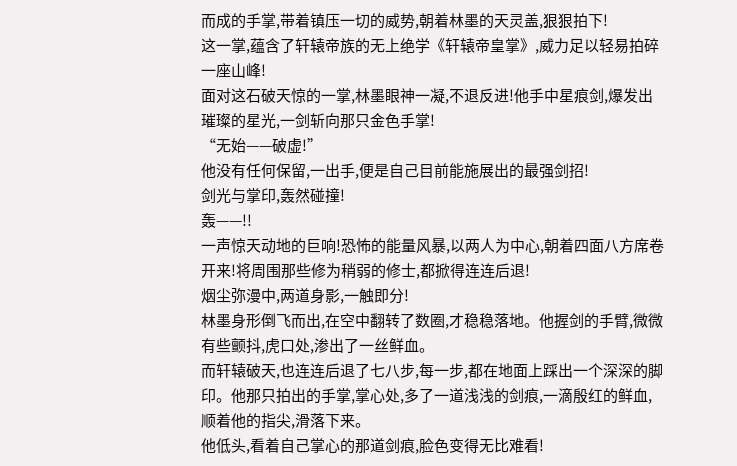而成的手掌,带着镇压一切的威势,朝着林墨的天灵盖,狠狠拍下!
这一掌,蕴含了轩辕帝族的无上绝学《轩辕帝皇掌》,威力足以轻易拍碎一座山峰!
面对这石破天惊的一掌,林墨眼神一凝,不退反进!他手中星痕剑,爆发出璀璨的星光,一剑斩向那只金色手掌!
“无始——破虚!”
他没有任何保留,一出手,便是自己目前能施展出的最强剑招!
剑光与掌印,轰然碰撞!
轰——!!
一声惊天动地的巨响!恐怖的能量风暴,以两人为中心,朝着四面八方席卷开来!将周围那些修为稍弱的修士,都掀得连连后退!
烟尘弥漫中,两道身影,一触即分!
林墨身形倒飞而出,在空中翻转了数圈,才稳稳落地。他握剑的手臂,微微有些颤抖,虎口处,渗出了一丝鲜血。
而轩辕破天,也连连后退了七八步,每一步,都在地面上踩出一个深深的脚印。他那只拍出的手掌,掌心处,多了一道浅浅的剑痕,一滴殷红的鲜血,顺着他的指尖,滑落下来。
他低头,看着自己掌心的那道剑痕,脸色变得无比难看!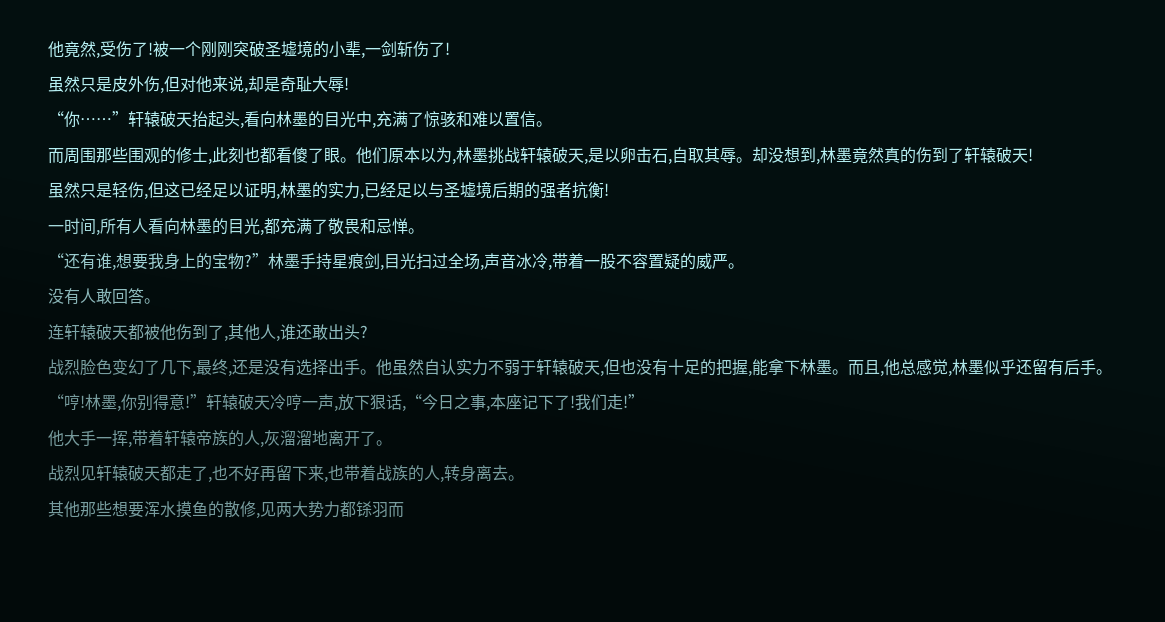他竟然,受伤了!被一个刚刚突破圣墟境的小辈,一剑斩伤了!
虽然只是皮外伤,但对他来说,却是奇耻大辱!
“你……”轩辕破天抬起头,看向林墨的目光中,充满了惊骇和难以置信。
而周围那些围观的修士,此刻也都看傻了眼。他们原本以为,林墨挑战轩辕破天,是以卵击石,自取其辱。却没想到,林墨竟然真的伤到了轩辕破天!
虽然只是轻伤,但这已经足以证明,林墨的实力,已经足以与圣墟境后期的强者抗衡!
一时间,所有人看向林墨的目光,都充满了敬畏和忌惮。
“还有谁,想要我身上的宝物?”林墨手持星痕剑,目光扫过全场,声音冰冷,带着一股不容置疑的威严。
没有人敢回答。
连轩辕破天都被他伤到了,其他人,谁还敢出头?
战烈脸色变幻了几下,最终,还是没有选择出手。他虽然自认实力不弱于轩辕破天,但也没有十足的把握,能拿下林墨。而且,他总感觉,林墨似乎还留有后手。
“哼!林墨,你别得意!”轩辕破天冷哼一声,放下狠话,“今日之事,本座记下了!我们走!”
他大手一挥,带着轩辕帝族的人,灰溜溜地离开了。
战烈见轩辕破天都走了,也不好再留下来,也带着战族的人,转身离去。
其他那些想要浑水摸鱼的散修,见两大势力都铩羽而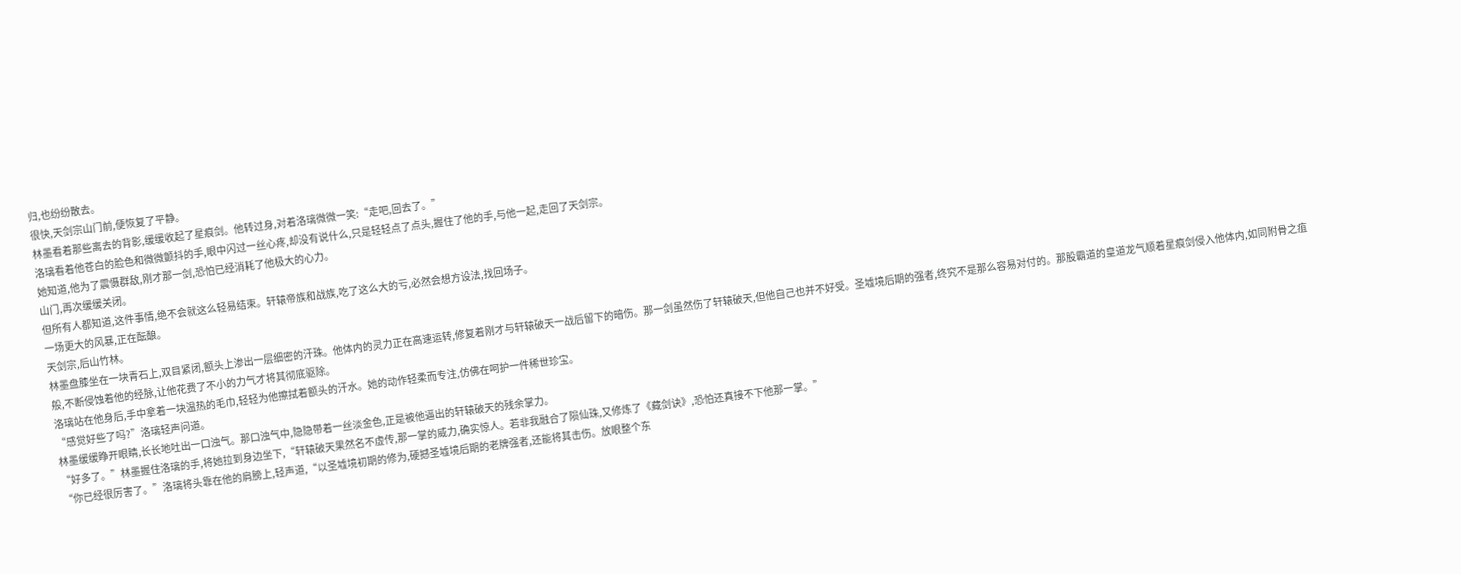归,也纷纷散去。
很快,天剑宗山门前,便恢复了平静。
林墨看着那些离去的背影,缓缓收起了星痕剑。他转过身,对着洛璃微微一笑:“走吧,回去了。”
洛璃看着他苍白的脸色和微微颤抖的手,眼中闪过一丝心疼,却没有说什么,只是轻轻点了点头,握住了他的手,与他一起,走回了天剑宗。
她知道,他为了震慑群敌,刚才那一剑,恐怕已经消耗了他极大的心力。
山门,再次缓缓关闭。
但所有人都知道,这件事情,绝不会就这么轻易结束。轩辕帝族和战族,吃了这么大的亏,必然会想方设法,找回场子。
一场更大的风暴,正在酝酿。
天剑宗,后山竹林。
林墨盘膝坐在一块青石上,双目紧闭,额头上渗出一层细密的汗珠。他体内的灵力正在高速运转,修复着刚才与轩辕破天一战后留下的暗伤。那一剑虽然伤了轩辕破天,但他自己也并不好受。圣墟境后期的强者,终究不是那么容易对付的。那股霸道的皇道龙气顺着星痕剑侵入他体内,如同附骨之疽般,不断侵蚀着他的经脉,让他花费了不小的力气才将其彻底驱除。
洛璃站在他身后,手中拿着一块温热的毛巾,轻轻为他擦拭着额头的汗水。她的动作轻柔而专注,仿佛在呵护一件稀世珍宝。
“感觉好些了吗?”洛璃轻声问道。
林墨缓缓睁开眼睛,长长地吐出一口浊气。那口浊气中,隐隐带着一丝淡金色,正是被他逼出的轩辕破天的残余掌力。
“好多了。”林墨握住洛璃的手,将她拉到身边坐下,“轩辕破天果然名不虚传,那一掌的威力,确实惊人。若非我融合了陨仙珠,又修炼了《藏剑诀》,恐怕还真接不下他那一掌。”
“你已经很厉害了。”洛璃将头靠在他的肩膀上,轻声道,“以圣墟境初期的修为,硬撼圣墟境后期的老牌强者,还能将其击伤。放眼整个东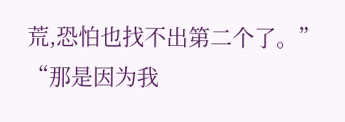荒,恐怕也找不出第二个了。”
“那是因为我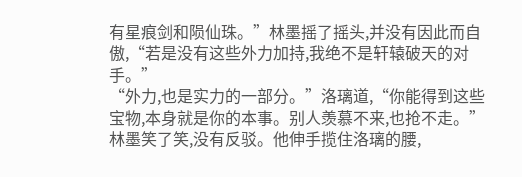有星痕剑和陨仙珠。”林墨摇了摇头,并没有因此而自傲,“若是没有这些外力加持,我绝不是轩辕破天的对手。”
“外力,也是实力的一部分。”洛璃道,“你能得到这些宝物,本身就是你的本事。别人羡慕不来,也抢不走。”
林墨笑了笑,没有反驳。他伸手揽住洛璃的腰,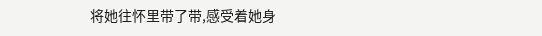将她往怀里带了带,感受着她身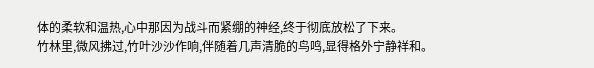体的柔软和温热,心中那因为战斗而紧绷的神经,终于彻底放松了下来。
竹林里,微风拂过,竹叶沙沙作响,伴随着几声清脆的鸟鸣,显得格外宁静祥和。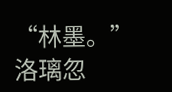“林墨。”洛璃忽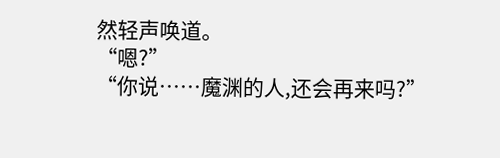然轻声唤道。
“嗯?”
“你说……魔渊的人,还会再来吗?”